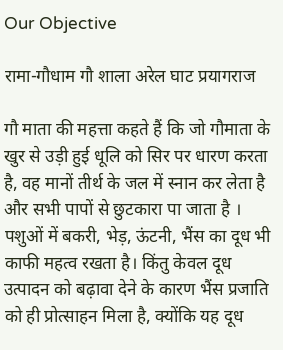Our Objective

रामा-गौधाम गौ शाला अरेल घाट प्रयागराज

गौ माता की महत्ता कहते हैं कि जो गौमाता के खुर से उड़ी हुई धूलि को सिर पर धारण करता है, वह मानों तीर्थ के जल में स्नान कर लेता है और सभी पापों से छुटकारा पा जाता है । पशुओं में बकरी, भेड़, ऊंटनी, भैंस का दूध भी काफी महत्व रखता है। किंतु केवल दूध उत्पादन को बढ़ावा देने के कारण भैंस प्रजाति को ही प्रोत्साहन मिला है, क्योंकि यह दूध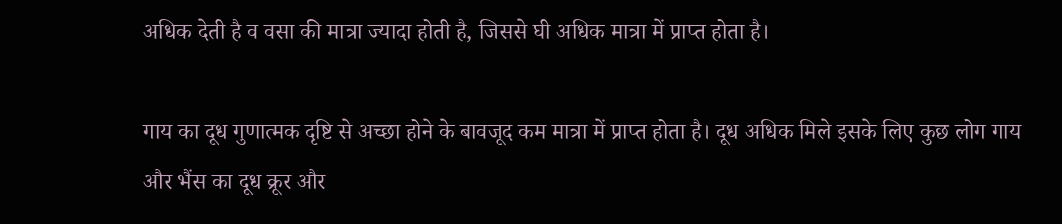अधिक देती है व वसा की मात्रा ज्यादा होती है, जिससे घी अधिक मात्रा में प्राप्त होता है।

गाय का दूध गुणात्मक दृष्टि से अच्छा होने के बावजूद कम मात्रा में प्राप्त होता है। दूध अधिक मिले इसके लिए कुछ लोग गाय और भैंस का दूध क्रूर और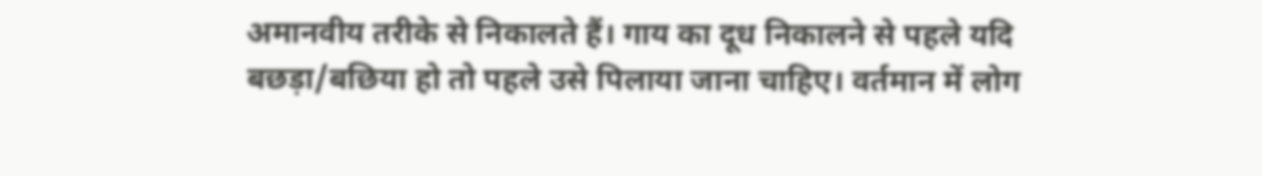अमानवीय तरीके से निकालते हैं। गाय का दूध निकालने से पहले यदि बछड़ा/बछिया हो तो पहले उसे पिलाया जाना चाहिए। वर्तमान में लोग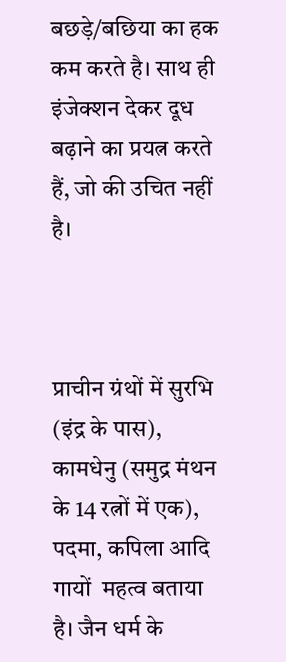बछड़े/बछिया का हक कम करते है। साथ ही इंजेक्शन देकर दूध बढ़ाने का प्रयत्न करते हैं, जो की उचित नहीं है।



प्राचीन ग्रंथों में सुरभि (इंद्र के पास), कामधेनु (समुद्र मंथन के 14 रत्नों में एक), पदमा, कपिला आदि गायों  महत्व बताया है। जैन धर्म के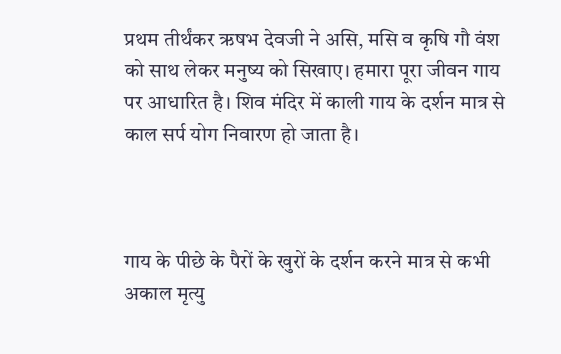प्रथम तीर्थंकर ऋषभ देवजी ने असि, मसि व कृषि गौ वंश को साथ लेकर मनुष्य को सिखाए। हमारा पूरा जीवन गाय पर आधारित है। शिव मंदिर में काली गाय के दर्शन मात्र से काल सर्प योग निवारण हो जाता है।



गाय के पीछे के पैरों के खुरों के दर्शन करने मात्र से कभी अकाल मृत्यु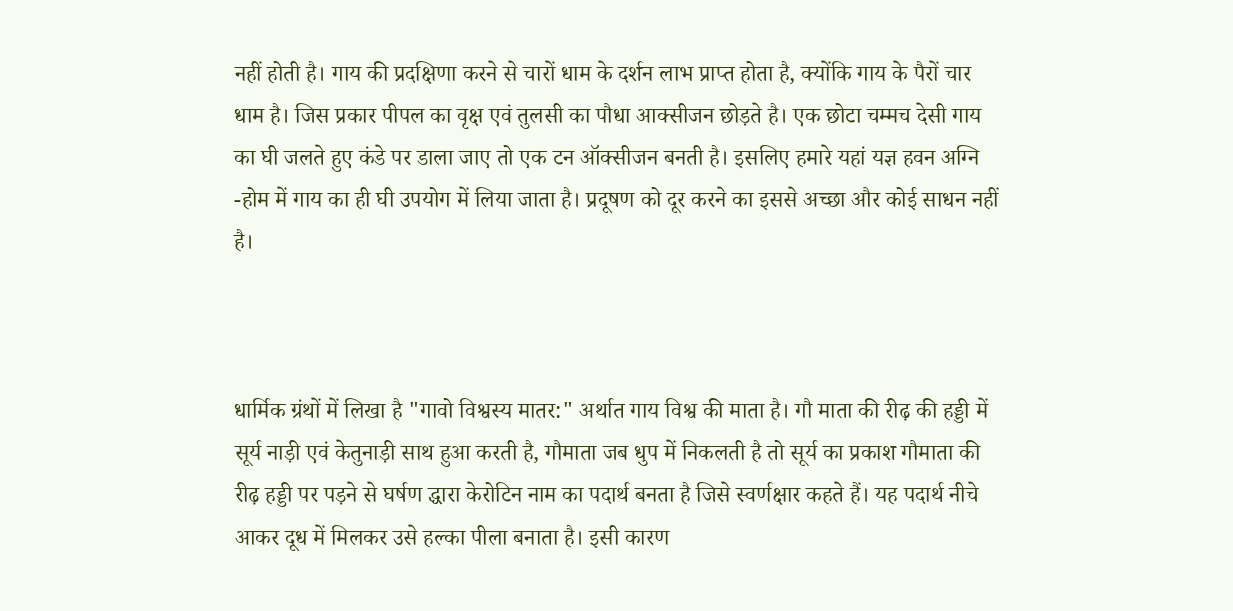नहीं होती है। गाय की प्रदक्षिणा करने से चारों धाम के दर्शन लाभ प्राप्त होता है, क्योंकि गाय के पैरों चार धाम है। जिस प्रकार पीपल का वृक्ष एवं तुलसी का पौधा आक्सीजन छोड़ते है। एक छोटा चम्मच देसी गाय का घी जलते हुए कंडे पर डाला जाए तो एक टन ऑक्सीजन बनती है। इसलिए हमारे यहां यज्ञ हवन अग्नि -होम में गाय का ही घी उपयोग में लिया जाता है। प्रदूषण को दूर करने का इससे अच्छा और कोई साधन नहीं है।



धार्मिक ग्रंथों में लिखा है "गावो विश्वस्य मातर:" अर्थात गाय विश्व की माता है। गौ माता की रीढ़ की हड्डी में सूर्य नाड़ी एवं केतुनाड़ी साथ हुआ करती है, गौमाता जब धुप में निकलती है तो सूर्य का प्रकाश गौमाता की रीढ़ हड्डी पर पड़ने से घर्षण द्धारा केरोटिन नाम का पदार्थ बनता है जिसे स्वर्णक्षार कहते हैं। यह पदार्थ नीचे आकर दूध में मिलकर उसे हल्का पीला बनाता है। इसी कारण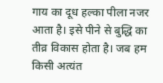गाय का दूध हल्का पीला नजर आता है। इसे पीने से बुद्धि का तीव्र विकास होता है। जब हम किसी अत्यंत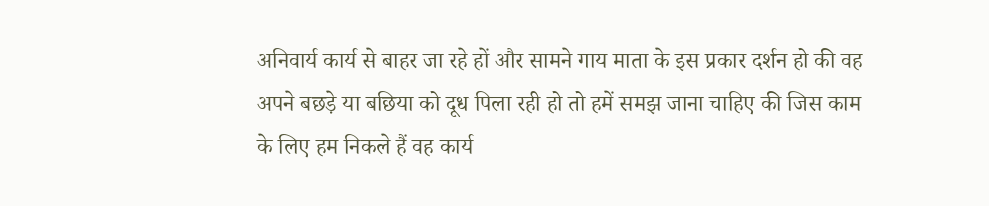अनिवार्य कार्य से बाहर जा रहे हों और सामने गाय माता के इस प्रकार दर्शन हो की वह अपने बछड़े या बछिया को दूध पिला रही हो तो हमें समझ जाना चाहिए की जिस काम के लिए हम निकले हैं वह कार्य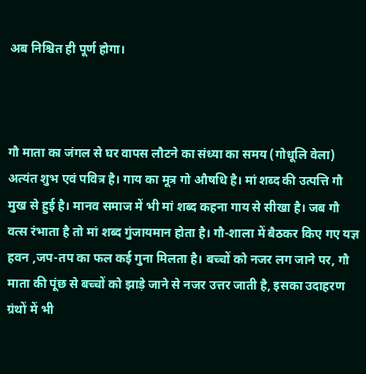अब निश्चित ही पूर्ण होगा।



गौ माता का जंगल से घर वापस लौटने का संध्या का समय (गोधूलि वेला) अत्यंत शुभ एवं पवित्र है। गाय का मूत्र गो औषधि है। मां शब्द की उत्पत्ति गौ मुख से हुई है। मानव समाज में भी मां शब्द कहना गाय से सीखा है। जब गौ वत्स रंभाता है तो मां शब्द गुंजायमान होता है। गौ-शाला में बैठकर किए गए यज्ञ हवन ,जप-तप का फल कई गुना मिलता है। बच्चों को नजर लग जाने पर, गौ माता की पूंछ से बच्चों को झाड़े जाने से नजर उत्तर जाती है, इसका उदाहरण ग्रंथों में भी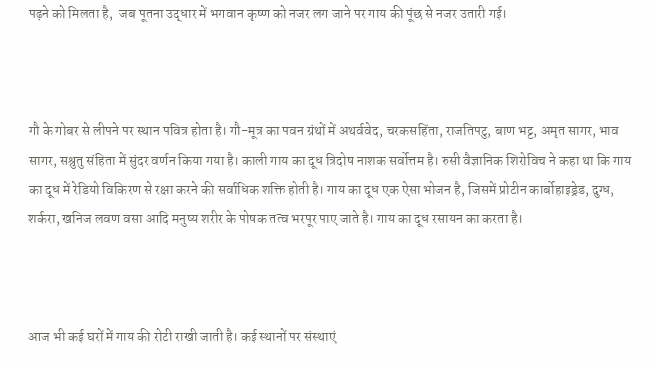पढ़ने को मिलता है,  जब पूतना उद्धार में भगवान कृष्ण को नजर लग जाने पर गाय की पूंछ से नजर उतारी गई।



गौ के गोबर से लीपने पर स्थान पवित्र होता है। गौ-मूत्र का पवन ग्रंथों में अथर्ववेद, चरकसहिंता, राजतिपटु, बाण भट्ट, अमृत सागर, भाव सागर, सश्रुतु संहिता में सुंदर वर्णन किया गया है। काली गाय का दूध त्रिदोष नाशक सर्वोत्तम है। रुसी वैज्ञानिक शिरोविच ने कहा था कि गाय का दूध में रेडियो विकिरण से रक्षा करने की सर्वाधिक शक्ति होती है। गाय का दूध एक ऐसा भोजन है, जिसमें प्रोटीन कार्बोहाइड्रेड, दुग्ध, शर्करा, खनिज लवण वसा आदि मनुष्य शरीर के पोषक तत्व भरपूर पाए जाते है। गाय का दूध रसायन का करता है।



आज भी कई घरों में गाय की रोटी राखी जाती है। कई स्थानों पर संस्थाएं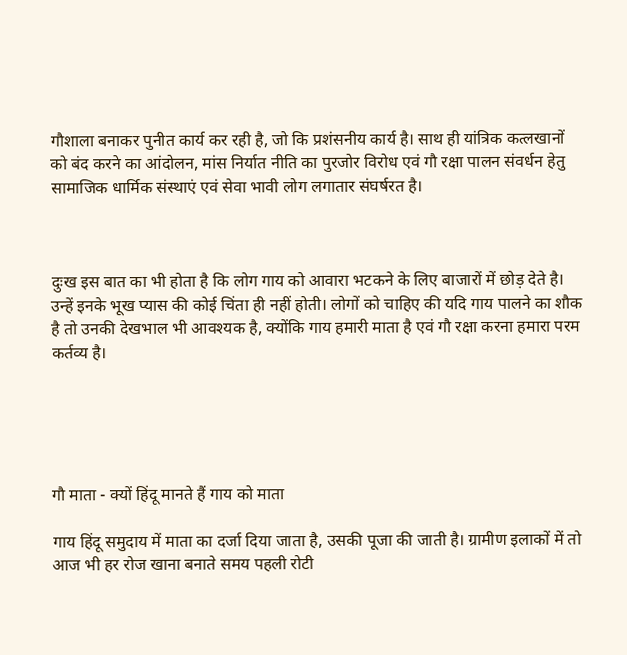गौशाला बनाकर पुनीत कार्य कर रही है, जो कि प्रशंसनीय कार्य है। साथ ही यांत्रिक कत्लखानों को बंद करने का आंदोलन, मांस निर्यात नीति का पुरजोर विरोध एवं गौ रक्षा पालन संवर्धन हेतु सामाजिक धार्मिक संस्थाएं एवं सेवा भावी लोग लगातार संघर्षरत है।



दुःख इस बात का भी होता है कि लोग गाय को आवारा भटकने के लिए बाजारों में छोड़ देते है। उन्हें इनके भूख प्यास की कोई चिंता ही नहीं होती। लोगों को चाहिए की यदि गाय पालने का शौक है तो उनकी देखभाल भी आवश्यक है, क्योंकि गाय हमारी माता है एवं गौ रक्षा करना हमारा परम कर्तव्य है।





गौ माता - क्यों हिंदू मानते हैं गाय को माता

गाय हिंदू समुदाय में माता का दर्जा दिया जाता है, उसकी पूजा की जाती है। ग्रामीण इलाकों में तो आज भी हर रोज खाना बनाते समय पहली रोटी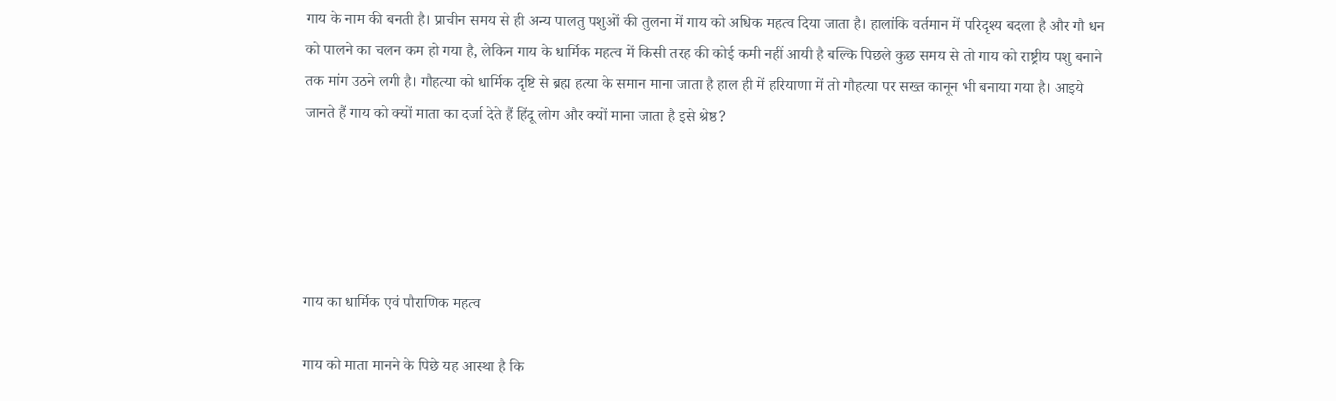गाय के नाम की बनती है। प्राचीन समय से ही अन्य पालतु पशुओं की तुलना में गाय को अधिक महत्व दिया जाता है। हालांकि वर्तमान में परिदृश्य बदला है और गौ धन को पालने का चलन कम हो गया है, लेकिन गाय के धार्मिक महत्व में किसी तरह की कोई कमी नहीं आयी है बल्कि पिछले कुछ समय से तो गाय को राष्ट्रीय पशु बनाने तक मांग उठने लगी है। गौहत्या को धार्मिक दृष्टि से ब्रह्म हत्या के समान माना जाता है हाल ही में हरियाणा में तो गौहत्या पर सख्त कानून भी बनाया गया है। आइये जानते हैं गाय को क्यों माता का दर्जा देते हैं हिंदू लोग और क्यों माना जाता है इसे श्रेष्ठ?





गाय का धार्मिक एवं पौराणिक महत्व

गाय को माता मानने के पिछे यह आस्था है कि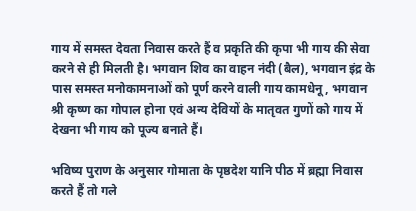गाय में समस्त देवता निवास करते हैं व प्रकृति की कृपा भी गाय की सेवा करने से ही मिलती है। भगवान शिव का वाहन नंदी (बैल), भगवान इंद्र के पास समस्त मनोकामनाओं को पूर्ण करने वाली गाय कामधेनू, भगवान श्री कृष्ण का गोपाल होना एवं अन्य देवियों के मातृवत गुणों को गाय में देखना भी गाय को पूज्य बनाते हैं।

भविष्य पुराण के अनुसार गोमाता के पृष्ठदेश यानि पीठ में ब्रह्मा निवास करते हैं तो गले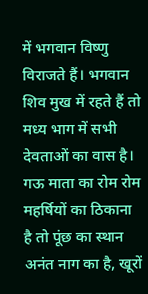में भगवान विष्णु विराजते हैं। भगवान शिव मुख में रहते हैं तो मध्य भाग में सभी देवताओं का वास है। गऊ माता का रोम रोम महर्षियों का ठिकाना है तो पूंछ का स्थान अनंत नाग का है, खूरों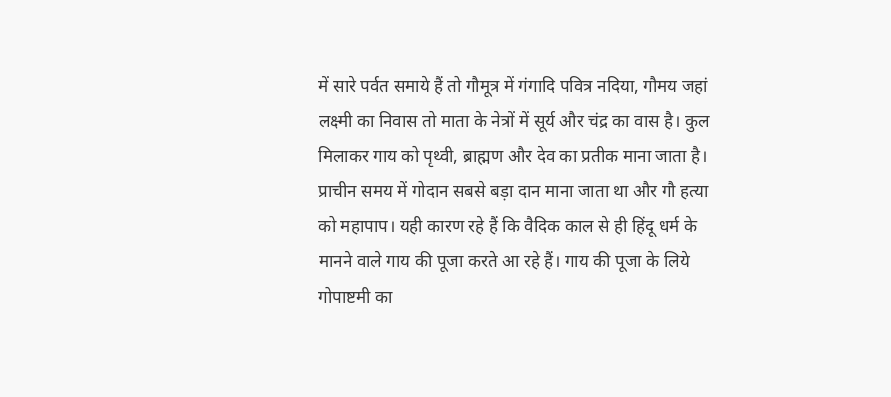में सारे पर्वत समाये हैं तो गौमूत्र में गंगादि पवित्र नदिया, गौमय जहां लक्ष्मी का निवास तो माता के नेत्रों में सूर्य और चंद्र का वास है। कुल मिलाकर गाय को पृथ्वी, ब्राह्मण और देव का प्रतीक माना जाता है। प्राचीन समय में गोदान सबसे बड़ा दान माना जाता था और गौ हत्या को महापाप। यही कारण रहे हैं कि वैदिक काल से ही हिंदू धर्म के मानने वाले गाय की पूजा करते आ रहे हैं। गाय की पूजा के लिये गोपाष्टमी का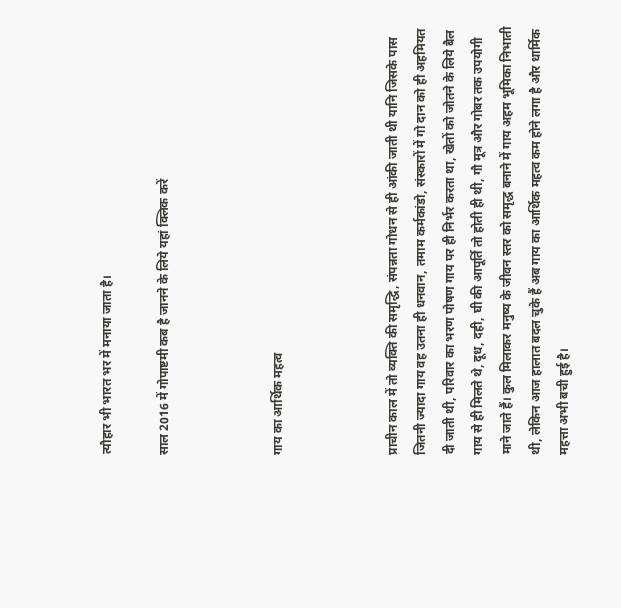त्यौहार भी भारत भर में मनाया जाता है।

साल 2016 में गोपाष्टमी कब है जानने के लिये यहां क्लिक करें



गाय का आर्थिक महत्व



प्राचीन काल में तो व्यक्ति की समृद्धि, संपन्नता गोधन से ही आंकी जाती थी यानि जिसके पास जितनी ज्यादा गाय वह उतना ही धनवान, तमाम कर्मकांडो, संस्कारों में गो दान को ही अहमियत दी जाती थी, परिवार का भरण पोषण गाय पर ही निर्भर करता था, खेतों को जोतने के लिये बैल गाय से ही मिलते थे, दूध, दही, घी की आपूर्ति तो होती ही थी, गौ मूत्र और गोबर तक उपयोगी माने जाते हैं। कुल मिलाकर मनुष्य के जीवन स्तर को समृद्ध बनाने में गाय अहम भूमिका निभाती थी, लेकिन आज हालात बदल चुके हैं अब गाय का आर्थिक महत्व कम होने लगा है और धार्मिक महत्ता अभी बची हुई है।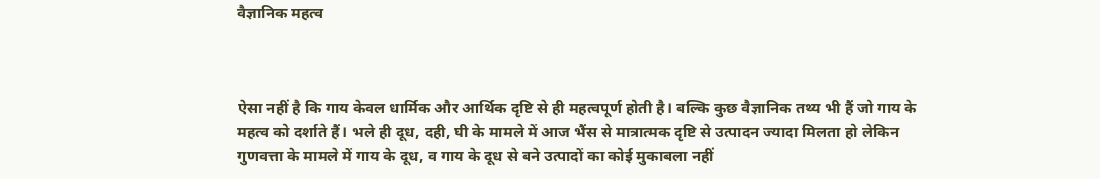वैज्ञानिक महत्व



ऐसा नहीं है कि गाय केवल धार्मिक और आर्थिक दृष्टि से ही महत्वपूर्ण होती है। बल्कि कुछ वैज्ञानिक तथ्य भी हैं जो गाय के महत्व को दर्शाते हैं। भले ही दूध, दही, घी के मामले में आज भैंस से मात्रात्मक दृष्टि से उत्पादन ज्यादा मिलता हो लेकिन गुणवत्ता के मामले में गाय के दूध, व गाय के दूध से बने उत्पादों का कोई मुकाबला नहीं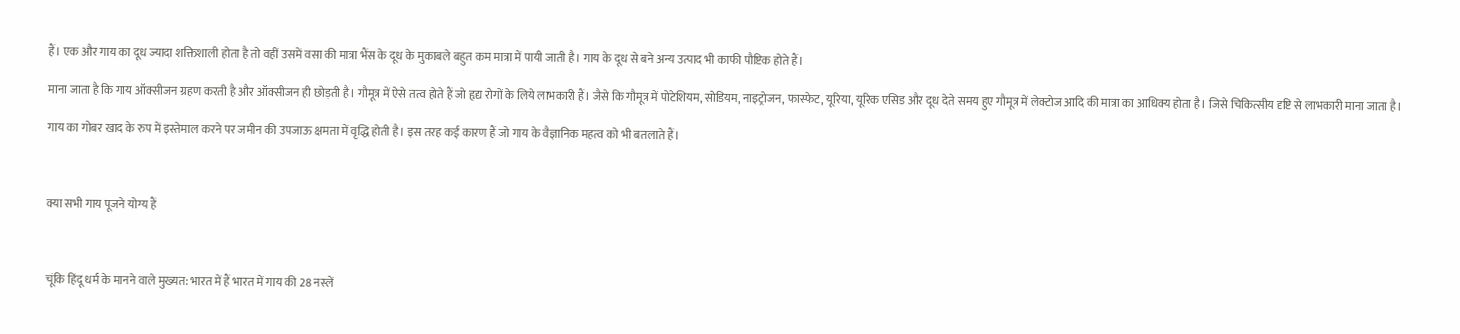हैं। एक और गाय का दूध ज्यादा शक्तिशाली होता है तो वहीं उसमें वसा की मात्रा भैंस के दूध के मुकाबले बहुत कम मात्रा में पायी जाती है। गाय के दूध से बने अन्य उत्पाद भी काफी पौष्टिक होते हैं।

माना जाता है कि गाय ऑक्सीजन ग्रहण करती है और ऑक्सीजन ही छोड़ती है। गौमूत्र में ऐसे तत्व होते हैं जो हृद्य रोगों के लिये लाभकारी हैं। जैसे कि गौमूत्र में पोटेशियम, सोडियम, नाइट्रोजन, फास्फेट, यूरिया, यूरिक एसिड और दूध देते समय हुए गौमूत्र में लेक्टोज आदि की मात्रा का आधिक्य होता है। जिसे चिकित्सीय दृष्टि से लाभकारी माना जाता है।

गाय का गोबर खाद के रुप में इस्तेमाल करने पर जमीन की उपजाऊ क्षमता में वृद्धि होती है। इस तरह कई कारण हैं जो गाय के वैज्ञानिक महत्व को भी बतलाते हैं।



क्या सभी गाय पूजने योग्य हैं



चूंकि हिंदू धर्म के मानने वाले मुख्यत: भारत में हैं भारत में गाय की 28 नस्लें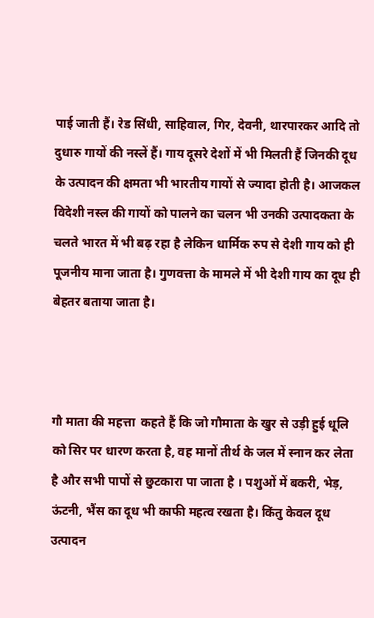पाई जाती हैं। रेड सिंधी, साहिवाल, गिर, देवनी, थारपारकर आदि तो दुधारु गायों की नस्लें हैं। गाय दूसरे देशों में भी मिलती हैं जिनकी दूध के उत्पादन की क्षमता भी भारतीय गायों से ज्यादा होती है। आजकल विदेशी नस्ल की गायों को पालने का चलन भी उनकी उत्पादकता के चलते भारत में भी बढ़ रहा है लेकिन धार्मिक रुप से देशी गाय को ही पूजनीय माना जाता है। गुणवत्ता के मामले में भी देशी गाय का दूध ही बेहतर बताया जाता है।



गौ माता की महत्ता  कहते हैं कि जो गौमाता के खुर से उड़ी हुई धूलि को सिर पर धारण करता है, वह मानों तीर्थ के जल में स्नान कर लेता है और सभी पापों से छुटकारा पा जाता है । पशुओं में बकरी, भेड़, ऊंटनी, भैंस का दूध भी काफी महत्व रखता है। किंतु केवल दूध उत्पादन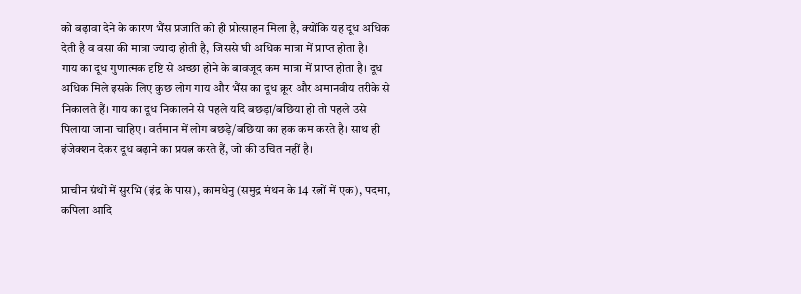को बढ़ावा देने के कारण भैंस प्रजाति को ही प्रोत्साहन मिला है, क्योंकि यह दूध अधिक देती है व वसा की मात्रा ज्यादा होती है, जिससे घी अधिक मात्रा में प्राप्त होता है।
गाय का दूध गुणात्मक दृष्टि से अच्छा होने के बावजूद कम मात्रा में प्राप्त होता है। दूध अधिक मिले इसके लिए कुछ लोग गाय और भैंस का दूध क्रूर और अमानवीय तरीके से निकालते हैं। गाय का दूध निकालने से पहले यदि बछड़ा/बछिया हो तो पहले उसे पिलाया जाना चाहिए। वर्तमान में लोग बछड़े/बछिया का हक कम करते है। साथ ही इंजेक्शन देकर दूध बढ़ाने का प्रयत्न करते हैं, जो की उचित नहीं है।

प्राचीन ग्रंथों में सुरभि (इंद्र के पास), कामधेनु (समुद्र मंथन के 14 रत्नों में एक), पदमा, कपिला आदि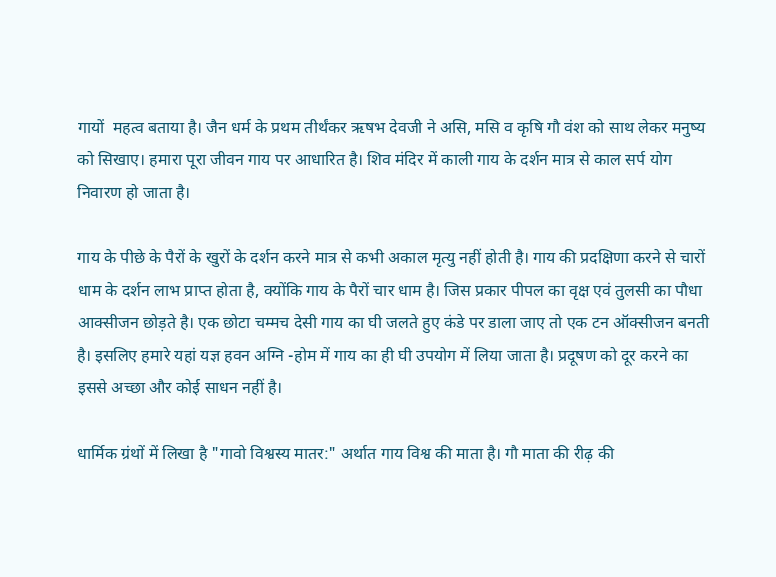गायों  महत्व बताया है। जैन धर्म के प्रथम तीर्थंकर ऋषभ देवजी ने असि, मसि व कृषि गौ वंश को साथ लेकर मनुष्य को सिखाए। हमारा पूरा जीवन गाय पर आधारित है। शिव मंदिर में काली गाय के दर्शन मात्र से काल सर्प योग निवारण हो जाता है।

गाय के पीछे के पैरों के खुरों के दर्शन करने मात्र से कभी अकाल मृत्यु नहीं होती है। गाय की प्रदक्षिणा करने से चारों धाम के दर्शन लाभ प्राप्त होता है, क्योंकि गाय के पैरों चार धाम है। जिस प्रकार पीपल का वृक्ष एवं तुलसी का पौधा आक्सीजन छोड़ते है। एक छोटा चम्मच देसी गाय का घी जलते हुए कंडे पर डाला जाए तो एक टन ऑक्सीजन बनती है। इसलिए हमारे यहां यज्ञ हवन अग्नि -होम में गाय का ही घी उपयोग में लिया जाता है। प्रदूषण को दूर करने का इससे अच्छा और कोई साधन नहीं है।

धार्मिक ग्रंथों में लिखा है "गावो विश्वस्य मातर:" अर्थात गाय विश्व की माता है। गौ माता की रीढ़ की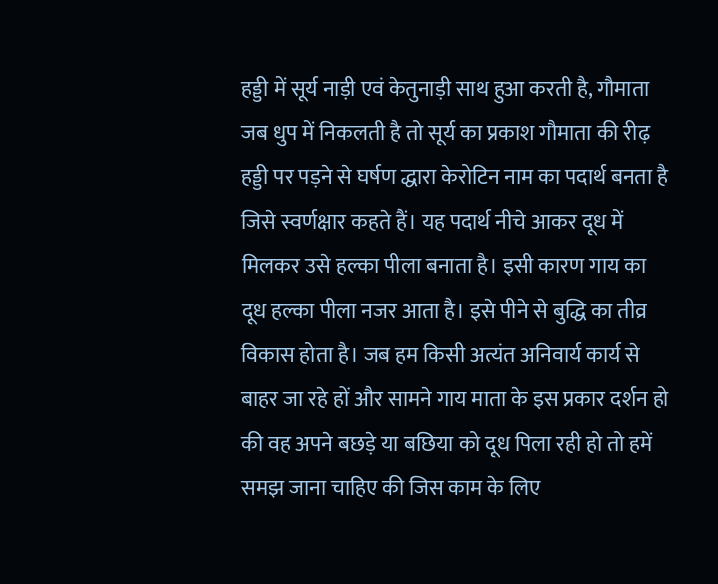हड्डी में सूर्य नाड़ी एवं केतुनाड़ी साथ हुआ करती है, गौमाता जब धुप में निकलती है तो सूर्य का प्रकाश गौमाता की रीढ़ हड्डी पर पड़ने से घर्षण द्धारा केरोटिन नाम का पदार्थ बनता है जिसे स्वर्णक्षार कहते हैं। यह पदार्थ नीचे आकर दूध में मिलकर उसे हल्का पीला बनाता है। इसी कारण गाय का दूध हल्का पीला नजर आता है। इसे पीने से बुद्धि का तीव्र विकास होता है। जब हम किसी अत्यंत अनिवार्य कार्य से बाहर जा रहे हों और सामने गाय माता के इस प्रकार दर्शन हो की वह अपने बछड़े या बछिया को दूध पिला रही हो तो हमें समझ जाना चाहिए की जिस काम के लिए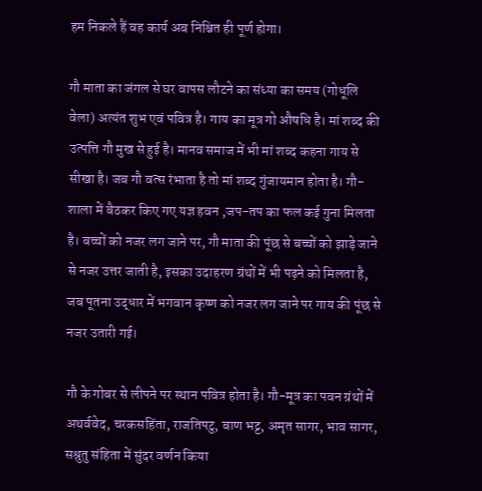हम निकले हैं वह कार्य अब निश्चित ही पूर्ण होगा।

गौ माता का जंगल से घर वापस लौटने का संध्या का समय (गोधूलि वेला) अत्यंत शुभ एवं पवित्र है। गाय का मूत्र गो औषधि है। मां शब्द की उत्पत्ति गौ मुख से हुई है। मानव समाज में भी मां शब्द कहना गाय से सीखा है। जब गौ वत्स रंभाता है तो मां शब्द गुंजायमान होता है। गौ-शाला में बैठकर किए गए यज्ञ हवन ,जप-तप का फल कई गुना मिलता है। बच्चों को नजर लग जाने पर, गौ माता की पूंछ से बच्चों को झाड़े जाने से नजर उत्तर जाती है, इसका उदाहरण ग्रंथों में भी पढ़ने को मिलता है,  जब पूतना उद्धार में भगवान कृष्ण को नजर लग जाने पर गाय की पूंछ से नजर उतारी गई।

गौ के गोबर से लीपने पर स्थान पवित्र होता है। गौ-मूत्र का पवन ग्रंथों में अथर्ववेद, चरकसहिंता, राजतिपटु, बाण भट्ट, अमृत सागर, भाव सागर, सश्रुतु संहिता में सुंदर वर्णन किया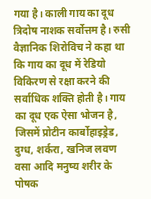गया है। काली गाय का दूध त्रिदोष नाशक सर्वोत्तम है। रुसी वैज्ञानिक शिरोविच ने कहा था कि गाय का दूध में रेडियो विकिरण से रक्षा करने की सर्वाधिक शक्ति होती है। गाय का दूध एक ऐसा भोजन है, जिसमें प्रोटीन कार्बोहाइड्रेड, दुग्ध, शर्करा, खनिज लवण वसा आदि मनुष्य शरीर के पोषक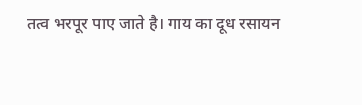तत्व भरपूर पाए जाते है। गाय का दूध रसायन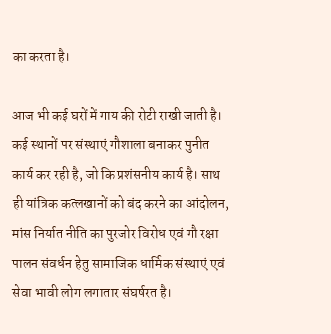का करता है।

आज भी कई घरों में गाय की रोटी राखी जाती है। कई स्थानों पर संस्थाएं गौशाला बनाकर पुनीत कार्य कर रही है, जो कि प्रशंसनीय कार्य है। साथ ही यांत्रिक कत्लखानों को बंद करने का आंदोलन, मांस निर्यात नीति का पुरजोर विरोध एवं गौ रक्षा पालन संवर्धन हेतु सामाजिक धार्मिक संस्थाएं एवं सेवा भावी लोग लगातार संघर्षरत है।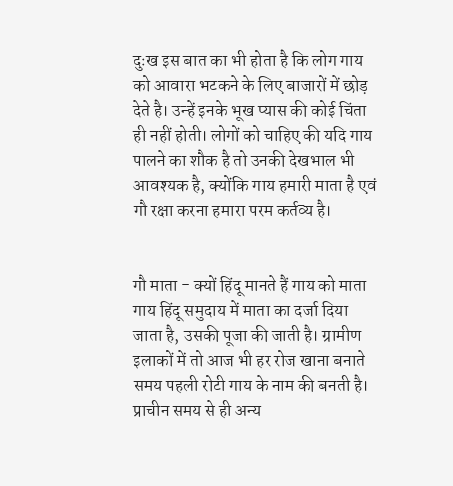दुःख इस बात का भी होता है कि लोग गाय को आवारा भटकने के लिए बाजारों में छोड़ देते है। उन्हें इनके भूख प्यास की कोई चिंता ही नहीं होती। लोगों को चाहिए की यदि गाय पालने का शौक है तो उनकी देखभाल भी आवश्यक है, क्योंकि गाय हमारी माता है एवं गौ रक्षा करना हमारा परम कर्तव्य है।


गौ माता - क्यों हिंदू मानते हैं गाय को माता
गाय हिंदू समुदाय में माता का दर्जा दिया जाता है, उसकी पूजा की जाती है। ग्रामीण इलाकों में तो आज भी हर रोज खाना बनाते समय पहली रोटी गाय के नाम की बनती है। प्राचीन समय से ही अन्य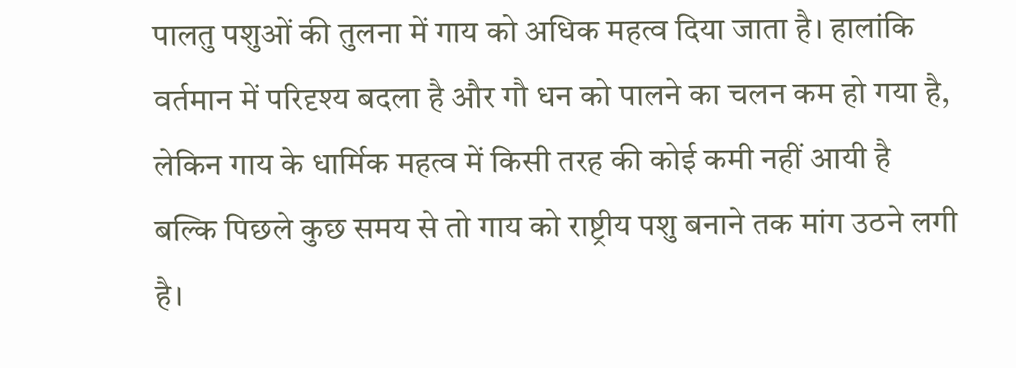पालतु पशुओं की तुलना में गाय को अधिक महत्व दिया जाता है। हालांकि वर्तमान में परिदृश्य बदला है और गौ धन को पालने का चलन कम हो गया है, लेकिन गाय के धार्मिक महत्व में किसी तरह की कोई कमी नहीं आयी है बल्कि पिछले कुछ समय से तो गाय को राष्ट्रीय पशु बनाने तक मांग उठने लगी है।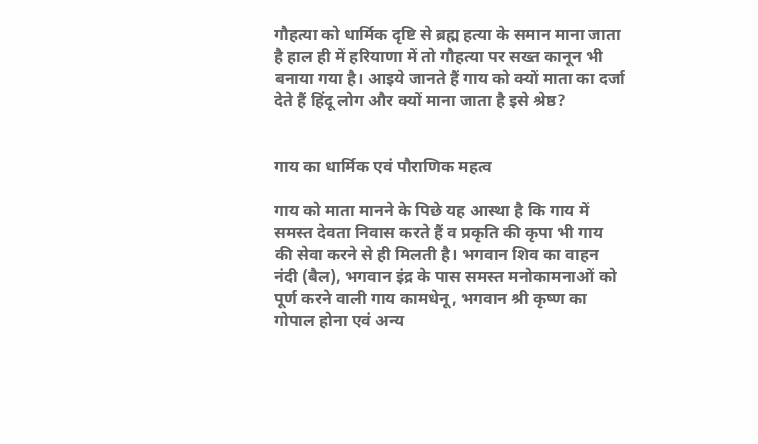गौहत्या को धार्मिक दृष्टि से ब्रह्म हत्या के समान माना जाता है हाल ही में हरियाणा में तो गौहत्या पर सख्त कानून भी बनाया गया है। आइये जानते हैं गाय को क्यों माता का दर्जा देते हैं हिंदू लोग और क्यों माना जाता है इसे श्रेष्ठ?


गाय का धार्मिक एवं पौराणिक महत्व

गाय को माता मानने के पिछे यह आस्था है कि गाय में समस्त देवता निवास करते हैं व प्रकृति की कृपा भी गाय की सेवा करने से ही मिलती है। भगवान शिव का वाहन नंदी (बैल), भगवान इंद्र के पास समस्त मनोकामनाओं को पूर्ण करने वाली गाय कामधेनू, भगवान श्री कृष्ण का गोपाल होना एवं अन्य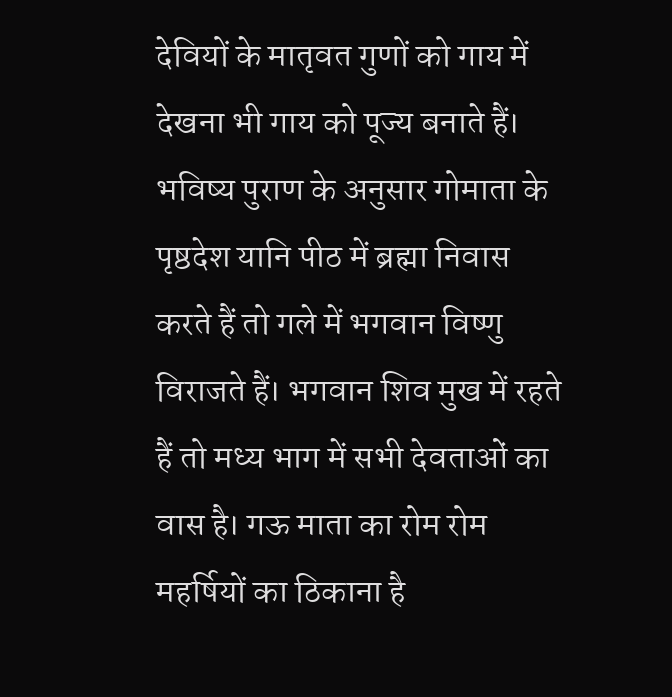देवियों के मातृवत गुणों को गाय में देखना भी गाय को पूज्य बनाते हैं।
भविष्य पुराण के अनुसार गोमाता के पृष्ठदेश यानि पीठ में ब्रह्मा निवास करते हैं तो गले में भगवान विष्णु विराजते हैं। भगवान शिव मुख में रहते हैं तो मध्य भाग में सभी देवताओं का वास है। गऊ माता का रोम रोम महर्षियों का ठिकाना है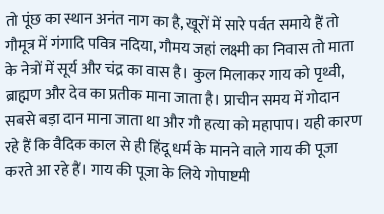तो पूंछ का स्थान अनंत नाग का है, खूरों में सारे पर्वत समाये हैं तो गौमूत्र में गंगादि पवित्र नदिया, गौमय जहां लक्ष्मी का निवास तो माता के नेत्रों में सूर्य और चंद्र का वास है। कुल मिलाकर गाय को पृथ्वी, ब्राह्मण और देव का प्रतीक माना जाता है। प्राचीन समय में गोदान सबसे बड़ा दान माना जाता था और गौ हत्या को महापाप। यही कारण रहे हैं कि वैदिक काल से ही हिंदू धर्म के मानने वाले गाय की पूजा करते आ रहे हैं। गाय की पूजा के लिये गोपाष्टमी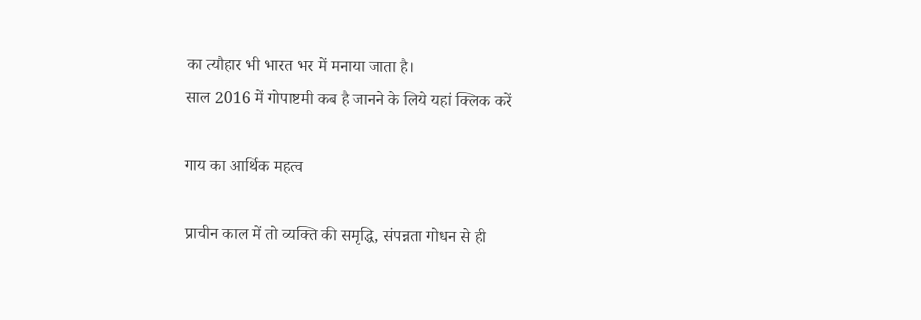का त्यौहार भी भारत भर में मनाया जाता है।
साल 2016 में गोपाष्टमी कब है जानने के लिये यहां क्लिक करें

गाय का आर्थिक महत्व

प्राचीन काल में तो व्यक्ति की समृद्धि, संपन्नता गोधन से ही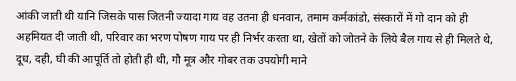आंकी जाती थी यानि जिसके पास जितनी ज्यादा गाय वह उतना ही धनवान, तमाम कर्मकांडो, संस्कारों में गो दान को ही अहमियत दी जाती थी, परिवार का भरण पोषण गाय पर ही निर्भर करता था, खेतों को जोतने के लिये बैल गाय से ही मिलते थे, दूध, दही, घी की आपूर्ति तो होती ही थी, गौ मूत्र और गोबर तक उपयोगी माने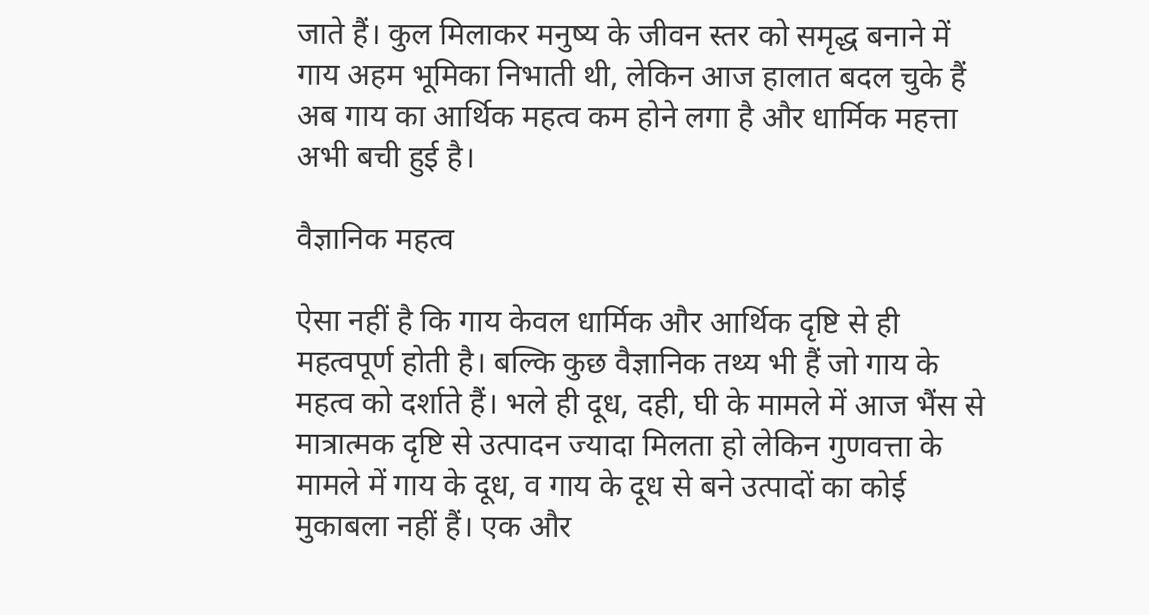जाते हैं। कुल मिलाकर मनुष्य के जीवन स्तर को समृद्ध बनाने में गाय अहम भूमिका निभाती थी, लेकिन आज हालात बदल चुके हैं अब गाय का आर्थिक महत्व कम होने लगा है और धार्मिक महत्ता अभी बची हुई है।

वैज्ञानिक महत्व

ऐसा नहीं है कि गाय केवल धार्मिक और आर्थिक दृष्टि से ही महत्वपूर्ण होती है। बल्कि कुछ वैज्ञानिक तथ्य भी हैं जो गाय के महत्व को दर्शाते हैं। भले ही दूध, दही, घी के मामले में आज भैंस से मात्रात्मक दृष्टि से उत्पादन ज्यादा मिलता हो लेकिन गुणवत्ता के मामले में गाय के दूध, व गाय के दूध से बने उत्पादों का कोई मुकाबला नहीं हैं। एक और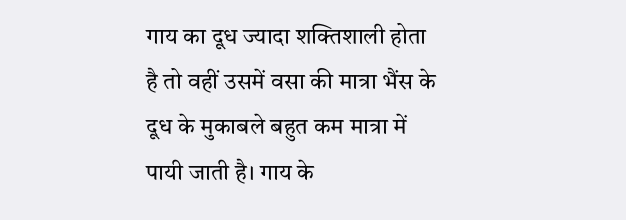गाय का दूध ज्यादा शक्तिशाली होता है तो वहीं उसमें वसा की मात्रा भैंस के दूध के मुकाबले बहुत कम मात्रा में पायी जाती है। गाय के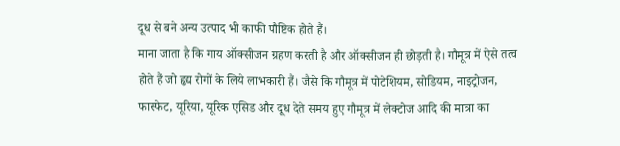दूध से बने अन्य उत्पाद भी काफी पौष्टिक होते हैं।
माना जाता है कि गाय ऑक्सीजन ग्रहण करती है और ऑक्सीजन ही छोड़ती है। गौमूत्र में ऐसे तत्व होते हैं जो हृद्य रोगों के लिये लाभकारी हैं। जैसे कि गौमूत्र में पोटेशियम, सोडियम, नाइट्रोजन, फास्फेट, यूरिया, यूरिक एसिड और दूध देते समय हुए गौमूत्र में लेक्टोज आदि की मात्रा का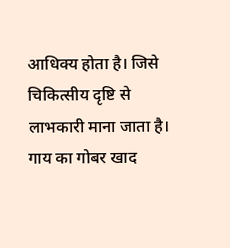आधिक्य होता है। जिसे चिकित्सीय दृष्टि से लाभकारी माना जाता है।
गाय का गोबर खाद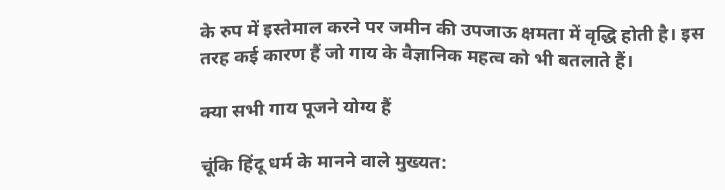के रुप में इस्तेमाल करने पर जमीन की उपजाऊ क्षमता में वृद्धि होती है। इस तरह कई कारण हैं जो गाय के वैज्ञानिक महत्व को भी बतलाते हैं।

क्या सभी गाय पूजने योग्य हैं

चूंकि हिंदू धर्म के मानने वाले मुख्यत: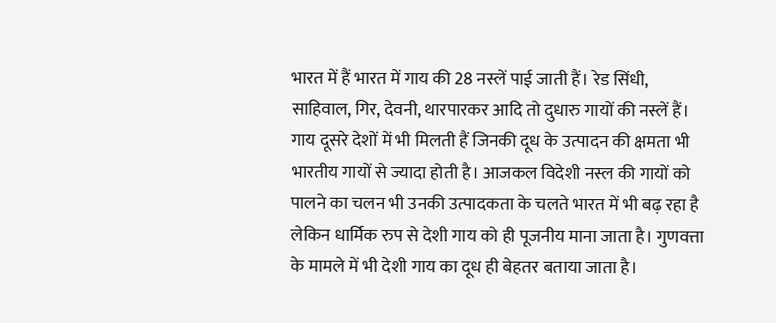भारत में हैं भारत में गाय की 28 नस्लें पाई जाती हैं। रेड सिंधी, साहिवाल, गिर, देवनी, थारपारकर आदि तो दुधारु गायों की नस्लें हैं। गाय दूसरे देशों में भी मिलती हैं जिनकी दूध के उत्पादन की क्षमता भी भारतीय गायों से ज्यादा होती है। आजकल विदेशी नस्ल की गायों को पालने का चलन भी उनकी उत्पादकता के चलते भारत में भी बढ़ रहा है लेकिन धार्मिक रुप से देशी गाय को ही पूजनीय माना जाता है। गुणवत्ता के मामले में भी देशी गाय का दूध ही बेहतर बताया जाता है।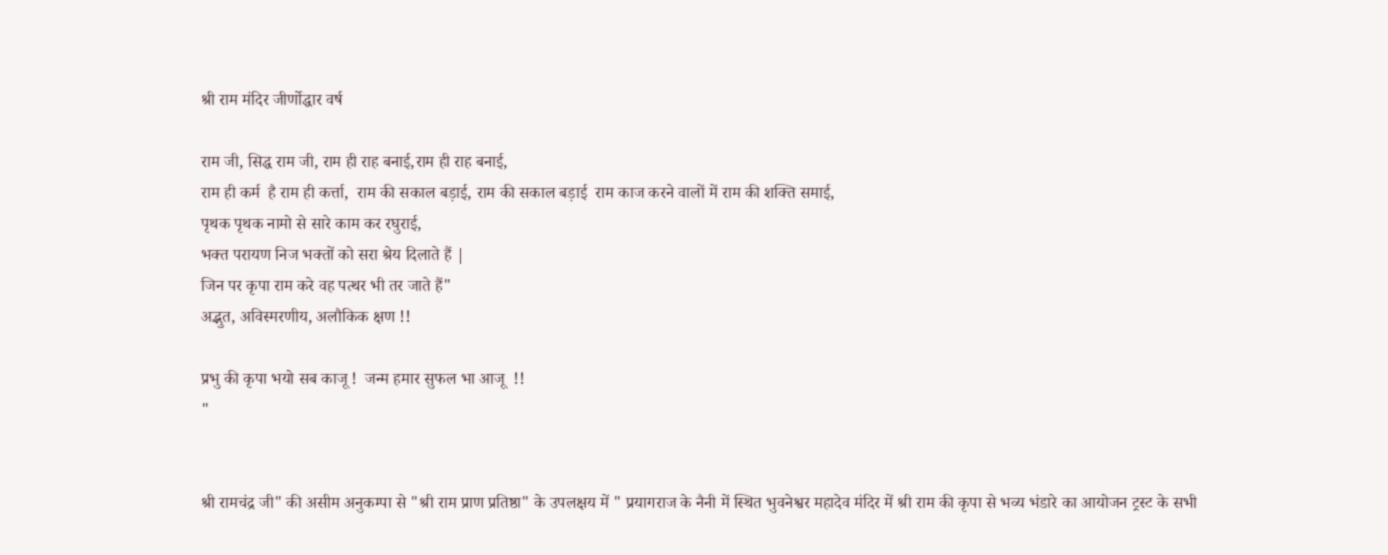श्री राम मंदिर जीर्णोद्धार वर्ष

राम जी, सिद्ध राम जी, राम ही राह बनाई,राम ही राह बनाई,
राम ही कर्म  है राम ही कर्त्ता,  राम की सकाल बड़ाई, राम की सकाल बड़ाई  राम काज करने वालों में राम की शक्ति समाई,
पृथक पृथक नामो से सारे काम कर रघुराई,
भक्त परायण निज भक्तों को सरा श्रेय दिलाते हैं |
जिन पर कृपा राम करे वह पत्थर भी तर जाते हैं"
अद्भुत, अविस्मरणीय, अलौकिक क्षण !!

प्रभु की कृपा भयो सब काजू !  जन्म हमार सुफल भा आजू  !!
"


श्री रामचंद्र जी" की असीम अनुकम्पा से "श्री राम प्राण प्रतिष्ठा" के उपलक्षय में " प्रयागराज के नैनी में स्थित भुवनेश्वर महादेव मंदिर में श्री राम की कृपा से भव्य भंडारे का आयोजन ट्रस्ट के सभी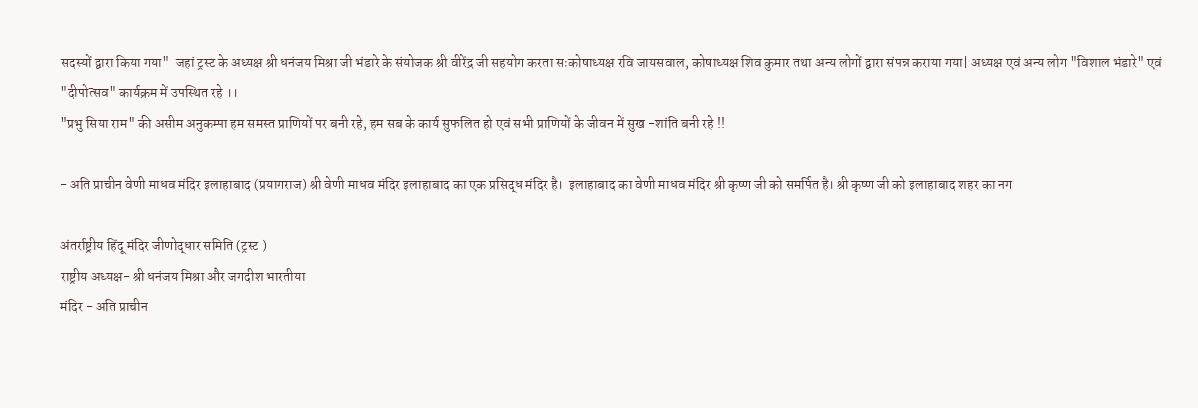सदस्यों द्वारा किया गया"  जहां ट्रस्ट के अध्यक्ष श्री धनंजय मिश्रा जी भंडारे के संयोजक श्री वीरेंद्र जी सहयोग करता सःकोषाध्यक्ष रवि जायसवाल, कोषाध्यक्ष शिव कुमार तथा अन्य लोगों द्वारा संपन्न कराया गया| अध्यक्ष एवं अन्य लोग "विशाल भंडारे" एवं "दीपोत्सव" कार्यक्रम में उपस्थित रहे ।।
"प्रभु सिया राम" की असीम अनुकम्पा हम समस्त प्राणियों पर बनी रहे, हम सब के कार्य सुफलित हो एवं सभी प्राणियों के जीवन में सुख -शांति बनी रहे !!

- अति प्राचीन वेणी माधव मंदिर इलाहाबाद (प्रयागराज) श्री वेणी माधव मंदिर इलाहाबाद का एक प्रसिद्ध मंदिर है।  इलाहाबाद का वेणी माधव मंदिर श्री कृष्ण जी को समर्पित है। श्री कृष्ण जी को इलाहाबाद शहर का नग

अंतर्राष्ट्रीय हिंदू मंदिर जीणोद्धार समिति (ट्रस्ट )
राष्ट्रीय अध्यक्ष- श्री धनंजय मिश्रा और जगदीश भारतीया
मंदिर - अति प्राचीन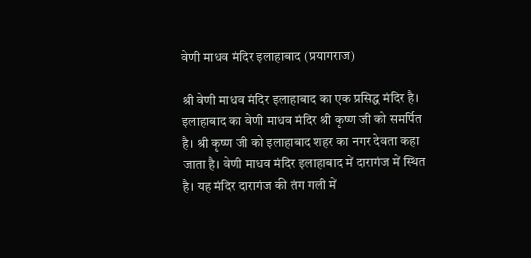वेणी माधव मंदिर इलाहाबाद (प्रयागराज)

श्री वेणी माधव मंदिर इलाहाबाद का एक प्रसिद्ध मंदिर है।  इलाहाबाद का वेणी माधव मंदिर श्री कृष्ण जी को समर्पित है। श्री कृष्ण जी को इलाहाबाद शहर का नगर देवता कहा जाता है। वेणी माधव मंदिर इलाहाबाद में दारागंज में स्थित है। यह मंदिर दारागंज की तंग गली में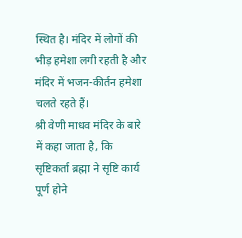स्थित है। मंदिर में लोगों की भीड़ हमेशा लगी रहती है और मंदिर में भजन-कीर्तन हमेशा चलते रहते हैं।
श्री वेणी माधव मंदिर के बारे में कहा जाता है, कि सृष्टिकर्ता ब्रह्मा ने सृष्टि कार्य पूर्ण होने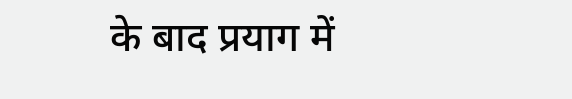के बाद प्रयाग में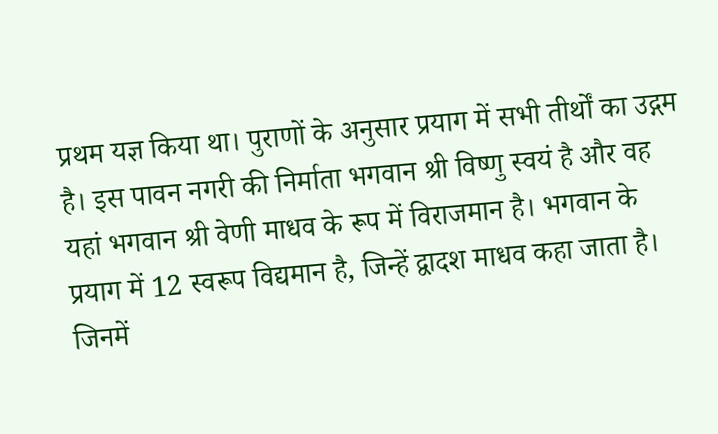प्रथम यज्ञ किया था। पुराणों के अनुसार प्रयाग में सभी तीर्थों का उद्गम है। इस पावन नगरी की निर्माता भगवान श्री विष्णु स्वयं है और वह यहां भगवान श्री वेणी माधव के रूप में विराजमान है। भगवान के प्रयाग में 12 स्वरूप विद्यमान है, जिन्हें द्वादश माधव कहा जाता है। जिनमें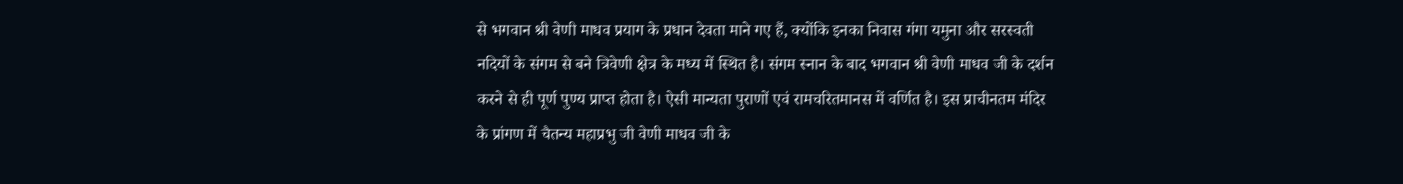से भगवान श्री वेणी माधव प्रयाग के प्रधान देवता माने गए हैं, क्योंकि इनका निवास गंगा यमुना और सरस्वती नदियों के संगम से बने त्रिवेणी क्षेत्र के मध्य में स्थित है। संगम स्नान के बाद भगवान श्री वेणी माधव जी के दर्शन करने से ही पूर्ण पुण्य प्राप्त होता है। ऐसी मान्यता पुराणों एवं रामचरितमानस में वर्णित है। इस प्राचीनतम मंदिर के प्रांगण में चैतन्य महाप्रभु जी वेणी माधव जी के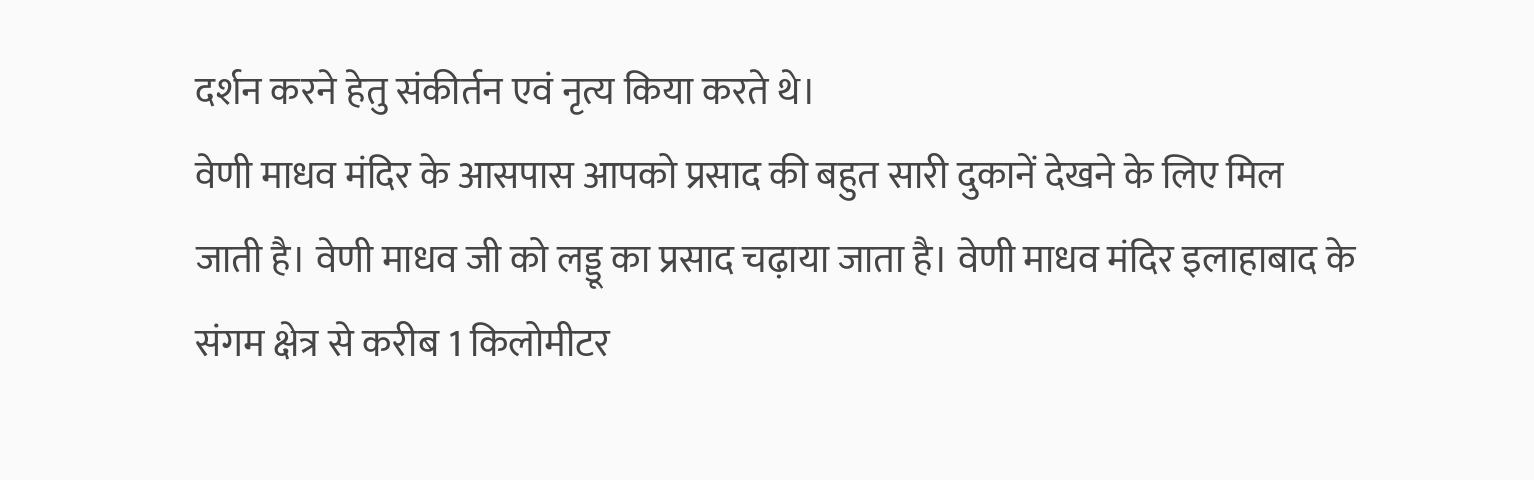दर्शन करने हेतु संकीर्तन एवं नृत्य किया करते थे।
वेणी माधव मंदिर के आसपास आपको प्रसाद की बहुत सारी दुकानें देखने के लिए मिल जाती है। वेणी माधव जी को लड्डू का प्रसाद चढ़ाया जाता है। वेणी माधव मंदिर इलाहाबाद के संगम क्षेत्र से करीब 1 किलोमीटर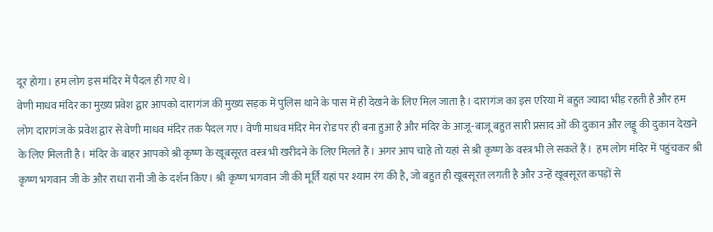दूर होगा। हम लोग इस मंदिर में पैदल ही गए थे।
वेणी माधव मंदिर का मुख्य प्रवेश द्वार आपको दारागंज की मुख्य सड़क में पुलिस थाने के पास में ही देखने के लिए मिल जाता है। दारागंज का इस एरिया में बहुत ज्यादा भीड़ रहती है और हम लोग दारागंज के प्रवेश द्वार से वेणी माधव मंदिर तक पैदल गए। वेणी माधव मंदिर मेन रोड पर ही बना हुआ है और मंदिर के आजू-बाजू बहुत सारी प्रसाद ओं की दुकान और लड्डू की दुकान देखने के लिए मिलती है। मंदिर के बाहर आपको श्री कृष्ण के खूबसूरत वस्त्र भी खरीदने के लिए मिलते हैं। अगर आप चाहे तो यहां से श्री कृष्ण के वस्त्र भी ले सकते हैं।  हम लोग मंदिर में पहुंचकर श्री कृष्ण भगवान जी के और राधा रानी जी के दर्शन किए। श्री कृष्ण भगवान जी की मूर्ति यहां पर श्याम रंग की है, जो बहुत ही खूबसूरत लगती है और उन्हें खूबसूरत कपड़ों से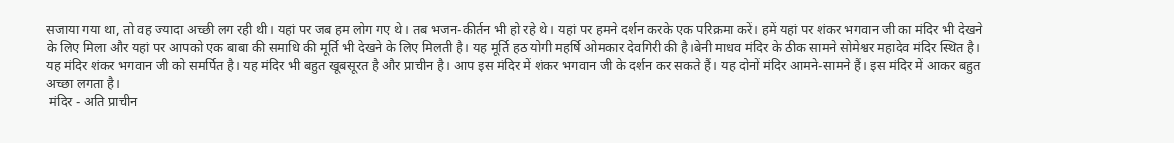सजाया गया था, तो वह ज्यादा अच्छी लग रही थी। यहां पर जब हम लोग गए थे। तब भजन-कीर्तन भी हो रहे थे। यहां पर हमने दर्शन करके एक परिक्रमा करें। हमें यहां पर शंकर भगवान जी का मंदिर भी देखने के लिए मिला और यहां पर आपको एक बाबा की समाधि की मूर्ति भी देखने के लिए मिलती है। यह मूर्ति हठ योगी महर्षि ओमकार देवगिरी की है।बेनी माधव मंदिर के ठीक सामने सोमेश्वर महादेव मंदिर स्थित है। यह मंदिर शंकर भगवान जी को समर्पित है। यह मंदिर भी बहुत खूबसूरत है और प्राचीन है। आप इस मंदिर में शंकर भगवान जी के दर्शन कर सकते हैं। यह दोनों मंदिर आमने-सामने हैं। इस मंदिर में आकर बहुत अच्छा लगता है।
 मंदिर - अति प्राचीन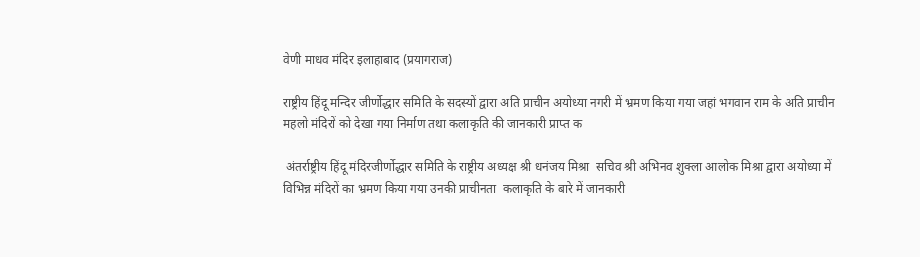वेणी माधव मंदिर इलाहाबाद (प्रयागराज)

राष्ट्रीय हिंदू मन्दिर जीर्णोद्धार समिति के सदस्यों द्वारा अति प्राचीन अयोध्या नगरी में भ्रमण किया गया जहां भगवान राम के अति प्राचीन महलो मंदिरों को देखा गया निर्माण तथा कलाकृति की जानकारी प्राप्त क

 अंतर्राष्ट्रीय हिंदू मंदिरजीर्णोद्धार समिति के राष्ट्रीय अध्यक्ष श्री धनंजय मिश्रा  सचिव श्री अभिनव शुक्ला आलोक मिश्रा द्वारा अयोध्या में विभिन्न मंदिरों का भ्रमण किया गया उनकी प्राचीनता  कलाकृति के बारे में जानकारी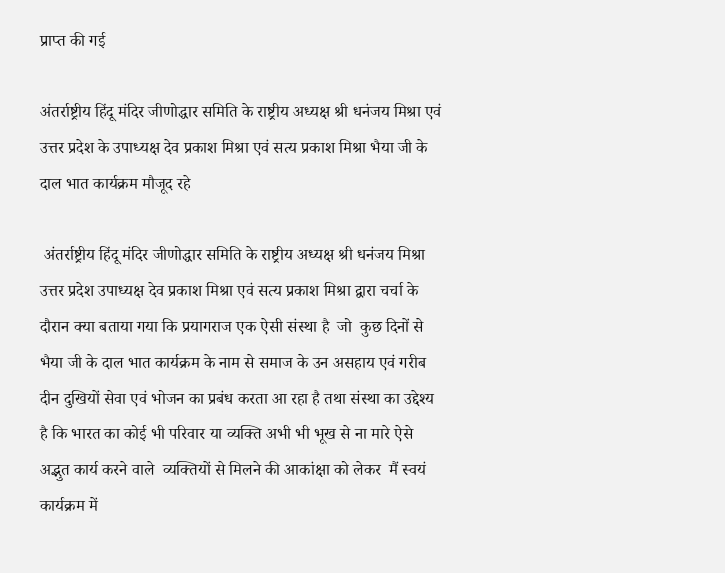प्राप्त की गई

अंतर्राष्ट्रीय हिंदू मंदिर जीणोद्धार समिति के राष्ट्रीय अध्यक्ष श्री धनंजय मिश्रा एवं उत्तर प्रदेश के उपाध्यक्ष देव प्रकाश मिश्रा एवं सत्य प्रकाश मिश्रा भैया जी के दाल भात कार्यक्रम मौजूद रहे

 अंतर्राष्ट्रीय हिंदू मंदिर जीणोद्धार समिति के राष्ट्रीय अध्यक्ष श्री धनंजय मिश्रा उत्तर प्रदेश उपाध्यक्ष देव प्रकाश मिश्रा एवं सत्य प्रकाश मिश्रा द्वारा चर्चा के दौरान क्या बताया गया कि प्रयागराज एक ऐसी संस्था है  जो  कुछ दिनों से भैया जी के दाल भात कार्यक्रम के नाम से समाज के उन असहाय एवं गरीब दीन दुखियों सेवा एवं भोजन का प्रबंध करता आ रहा है तथा संस्था का उद्देश्य है कि भारत का कोई भी परिवार या व्यक्ति अभी भी भूख से ना मारे ऐसे अद्भुत कार्य करने वाले  व्यक्तियों से मिलने की आकांक्षा को लेकर  मैं स्वयं कार्यक्रम में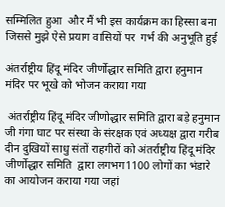सम्मिलित हुआ  और मैं भी इस कार्यक्रम का हिस्सा बना जिससे मुझे ऐसे प्रयाग वासियों पर  गर्भ की अनुभूति हुई

अंतर्राष्ट्रीय हिंदू मंदिर जीर्णोद्धार समिति द्वारा हनुमान मंदिर पर भूखे को भोजन कराया गया

 अंतर्राष्ट्रीय हिंदू मंदिर जीणोद्धार समिति द्वारा बड़े हनुमान जी गंगा घाट पर संस्था के संरक्षक एवं अध्यक्ष द्वारा गरीब दीन दुखियों साधु संतों राहगीरों को अंतर्राष्ट्रीय हिंदू मंदिर जीर्णोद्धार समिति  द्वारा लगभग1100 लोगों का भंडारे का आयोजन कराया गया जहां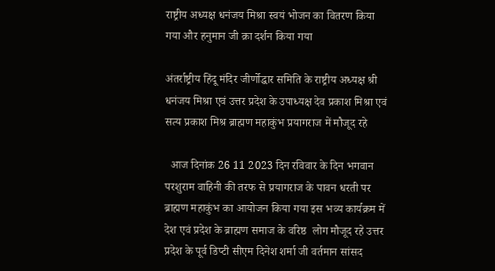राष्ट्रीय अध्यक्ष धनंजय मिश्रा स्वयं भोजन का वितरण किया गया और हनुमान जी क़ा दर्शन किया गया

अंतर्राष्ट्रीय हिंदू मंदिर जीर्णोद्धार समिति के राष्ट्रीय अध्यक्ष श्री धनंजय मिश्रा एवं उत्तर प्रदेश के उपाध्यक्ष देव प्रकाश मिश्रा एवं सत्य प्रकाश मिश्र ब्राह्मण महाकुंभ प्रयागराज में मौजूद रहे

  आज दिनांक 26 11 2023 दिन रविवार के दिन भगवान परशुराम वाहिनी की तरफ से प्रयागराज के पावन धरती पर ब्राह्मण महाकुंभ का आयोजन किया गया इस भव्य कार्यक्रम में  देश एवं प्रदेश के ब्राह्मण समाज के वरिष्ठ  लोग मौजूद रहे उत्तर प्रदेश के पूर्व डिप्टी सीएम दिनेश शर्मा जी वर्तमान सांसद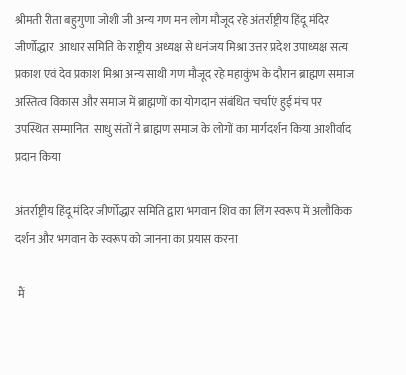श्रीमती रीता बहुगुणा जोशी जी अन्य गण मन लोग मौजूद रहे अंतर्राष्ट्रीय हिंदू मंदिर जीर्णोद्धार  आधार समिति के राष्ट्रीय अध्यक्ष से धनंजय मिश्रा उत्तर प्रदेश उपाध्यक्ष सत्य प्रकाश एवं देव प्रकाश मिश्रा अन्य साथी गण मौजूद रहे महाकुंभ के दौरान ब्राह्मण समाज अस्तित्व विकास और समाज में ब्राह्मणों का योगदान संबंधित चर्चाएं हुई मंच पर उपस्थित सम्मानित  साधु संतों ने ब्राह्मण समाज के लोगों का मार्गदर्शन किया आशीर्वाद प्रदान किया

अंतर्राष्ट्रीय हिंदू मंदिर जीर्णोद्धार समिति द्वारा भगवान शिव का लिंग स्वरूप में अलौकिक दर्शन और भगवान के स्वरूप को जानना का प्रयास करना

 मैं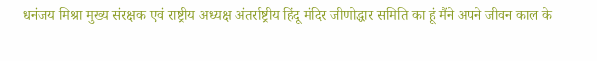धनंजय मिश्रा मुख्य संरक्षक एवं राष्ट्रीय अध्यक्ष अंतर्राष्ट्रीय हिंदू मंदिर जीणोद्धार समिति का हूं मैंने अपने जीवन काल के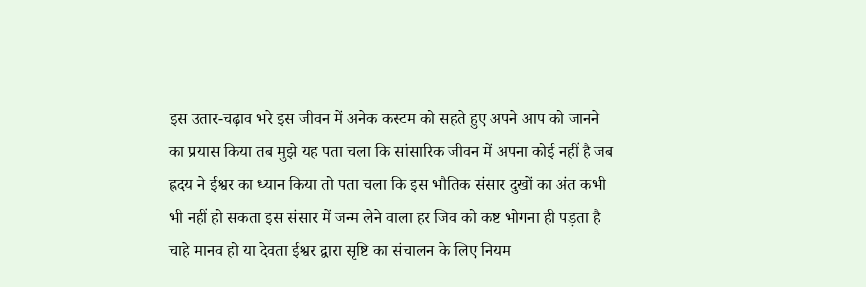इस उतार-चढ़ाव भरे इस जीवन में अनेक कस्टम को सहते हुए अपने आप को जानने का प्रयास किया तब मुझे यह पता चला कि सांसारिक जीवन में अपना कोई नहीं है जब ह्रदय ने ईश्वर का ध्यान किया तो पता चला कि इस भौतिक संसार दुखों का अंत कभी भी नहीं हो सकता इस संसार में जन्म लेने वाला हर जिव को कष्ट भोगना ही पड़ता है चाहे मानव हो या देवता ईश्वर द्वारा सृष्टि का संचालन के लिए नियम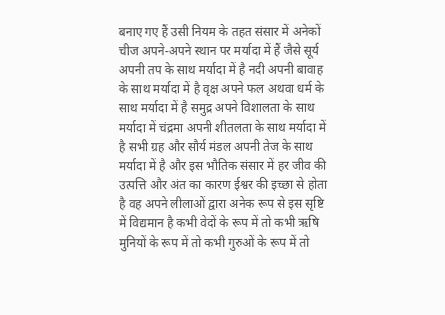बनाए गए हैं उसी नियम के तहत संसार में अनेकों चीज अपने-अपने स्थान पर मर्यादा में हैं जैसे सूर्य अपनी तप के साथ मर्यादा में है नदी अपनी बावाह  के साथ मर्यादा में है वृक्ष अपने फल अथवा धर्म के साथ मर्यादा में है समुद्र अपने विशालता के साथ मर्यादा में चंद्रमा अपनी शीतलता के साथ मर्यादा में है सभी ग्रह और सौर्य मंडल अपनी तेज के साथ मर्यादा में है और इस भौतिक संसार में हर जीव की उत्पत्ति और अंत का कारण ईश्वर की इच्छा से होता है वह अपने लीलाओं द्वारा अनेक रूप से इस सृष्टि में विद्यमान है कभी वेदों के रूप में तो कभी ऋषि मुनियों के रूप में तो कभी गुरुओं के रूप में तो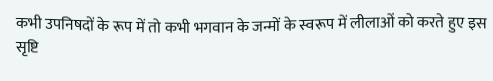कभी उपनिषदों के रूप में तो कभी भगवान के जन्मों के स्वरूप में लीलाओं को करते हुए इस सृष्टि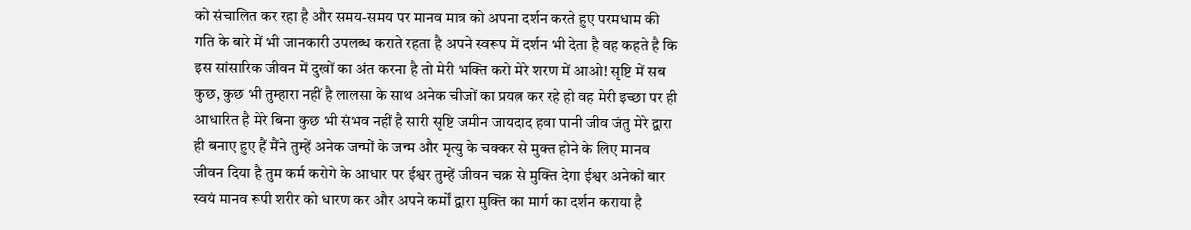को संचालित कर रहा है और समय-समय पर मानव मात्र को अपना दर्शन करते हुए परमधाम की गति के बारे में भी जानकारी उपलब्ध कराते रहता है अपने स्वरूप में दर्शन भी देता है वह कहते है कि इस सांसारिक जीवन में दुखों का अंत करना है तो मेरी भक्ति करो मेरे शरण में आओ! सृष्टि में सब कुछ, कुछ भी तुम्हारा नहीं है लालसा के साथ अनेक चीजों का प्रयत्न कर रहे हो वह मेरी इच्छा पर ही आधारित है मेरे बिना कुछ भी संभव नहीं है सारी सृष्टि जमीन जायदाद हवा पानी जीव जंतु मेरे द्वारा ही बनाए हुए हैं मैंने तुम्हें अनेक जन्मों के जन्म और मृत्यु के चक्कर से मुक्त होने के लिए मानव जीवन दिया है तुम कर्म करोगे के आधार पर ईश्वर तुम्हें जीवन चक्र से मुक्ति देगा ईश्वर अनेकों बार स्वयं मानव रूपी शरीर को धारण कर और अपने कर्मों द्वारा मुक्ति का मार्ग का दर्शन कराया है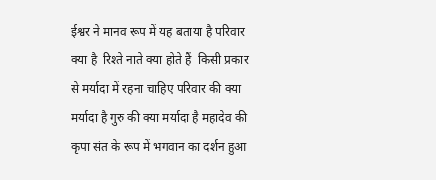ईश्वर ने मानव रूप में यह बताया है परिवार क्या है  रिश्ते नाते क्या होते हैं  किसी प्रकार से मर्यादा में रहना चाहिए परिवार की क्या मर्यादा है गुरु की क्या मर्यादा है महादेव की कृपा संत के रूप में भगवान का दर्शन हुआ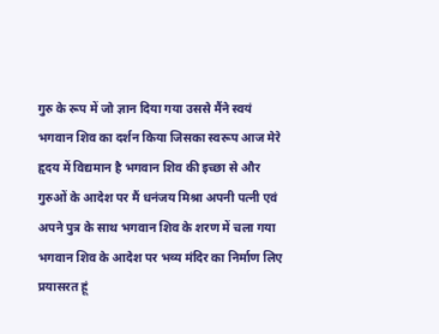गुरु के रूप में जो ज्ञान दिया गया उससे मैंने स्वयं भगवान शिव का दर्शन किया जिसका स्वरूप आज मेरे हृदय में विद्यमान है भगवान शिव की इच्छा से और गुरुओं के आदेश पर मैं धनंजय मिश्रा अपनी पत्नी एवं अपने पुत्र के साथ भगवान शिव के शरण में चला गया भगवान शिव के आदेश पर भव्य मंदिर का निर्माण लिए प्रयासरत हूं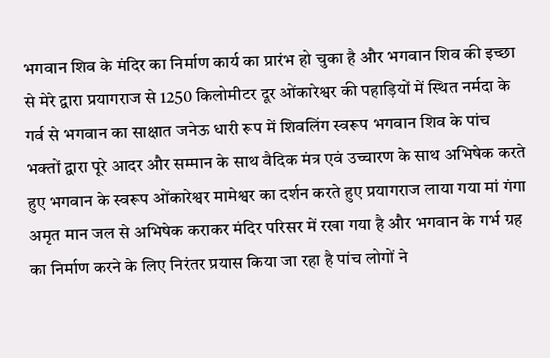भगवान शिव के मंदिर का निर्माण कार्य का प्रारंभ हो चुका है और भगवान शिव की इच्छा से मेरे द्वारा प्रयागराज से 1250 किलोमीटर दूर ओंकारेश्वर की पहाड़ियों में स्थित नर्मदा के गर्व से भगवान का साक्षात जनेऊ धारी रूप में शिवलिंग स्वरूप भगवान शिव के पांच भक्तों द्वारा पूरे आदर और सम्मान के साथ वैदिक मंत्र एवं उच्चारण के साथ अभिषेक करते हुए भगवान के स्वरूप ओंकारेश्वर मामेश्वर का दर्शन करते हुए प्रयागराज लाया गया मां गंगा अमृत मान जल से अभिषेक कराकर मंदिर परिसर में रखा गया है और भगवान के गर्भ ग्रह का निर्माण करने के लिए निरंतर प्रयास किया जा रहा है पांच लोगों ने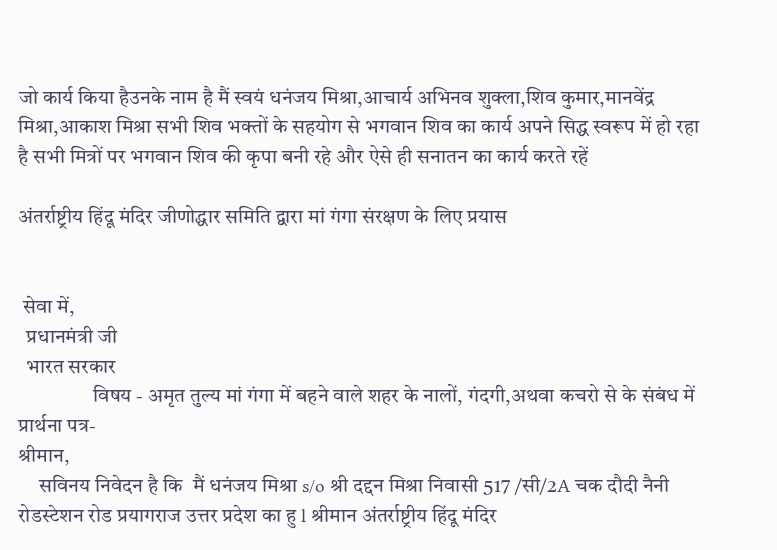जो कार्य किया हैउनके नाम है मैं स्वयं धनंजय मिश्रा,आचार्य अभिनव शुक्ला,शिव कुमार,मानवेंद्र मिश्रा,आकाश मिश्रा सभी शिव भक्तों के सहयोग से भगवान शिव का कार्य अपने सिद्ध स्वरूप में हो रहा है सभी मित्रों पर भगवान शिव की कृपा बनी रहे और ऐसे ही सनातन का कार्य करते रहें

अंतर्राष्ट्रीय हिंदू मंदिर जीणोद्धार समिति द्वारा मां गंगा संरक्षण के लिए प्रयास


 सेवा में,
  प्रधानमंत्री जी
  भारत सरकार
                  विषय - अमृत तुल्य मां गंगा में बहने वाले शहर के नालों, गंदगी,अथवा कचरो से के संबंध में प्रार्थना पत्र-
श्रीमान,
     सविनय निवेदन है कि  मैं धनंजय मिश्रा s/o श्री दद्दन मिश्रा निवासी 517 /सी/2A चक दौदी नैनी रोडस्टेशन रोड प्रयागराज उत्तर प्रदेश का हु l श्रीमान अंतर्राष्ट्रीय हिंदू मंदिर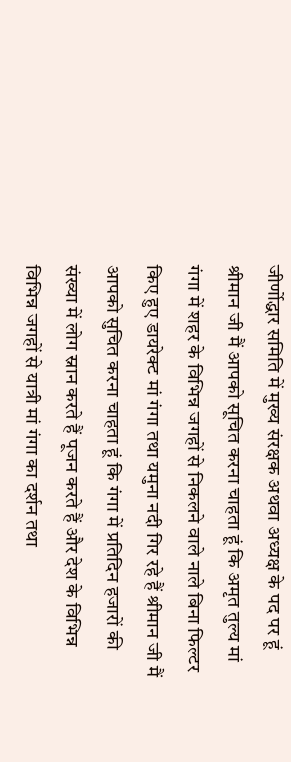जीर्णोद्धार समिति में मुख्य संरक्षक अथवा अध्यक्ष के पद पर हूं श्रीमान जी मैं आपको सूचित करना चाहता हूं कि अमृत तुल्य मां गंगा में शहर के विभिन्न जगहों से निकलने वाले नाले बिना फिल्टर किए हुए डायरेक्ट मां गंगा तथा यमुना नदी गिर रहे हैं श्रीमान जी मैं आपको सुचित करना चाहता हूं कि गंगा में प्रतिदिन हजारों की संख्या में लोग स्नान करते हैं पूजन करते हैं और देश के विभिन्न विभिन्न जगहों से यात्री मां गंगा का दर्शन तथा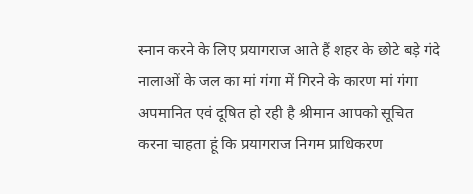स्नान करने के लिए प्रयागराज आते हैं शहर के छोटे बड़े गंदे नालाओं के जल का मां गंगा में गिरने के कारण मां गंगा अपमानित एवं दूषित हो रही है श्रीमान आपको सूचित करना चाहता हूं कि प्रयागराज निगम प्राधिकरण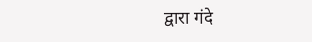द्वारा गंदे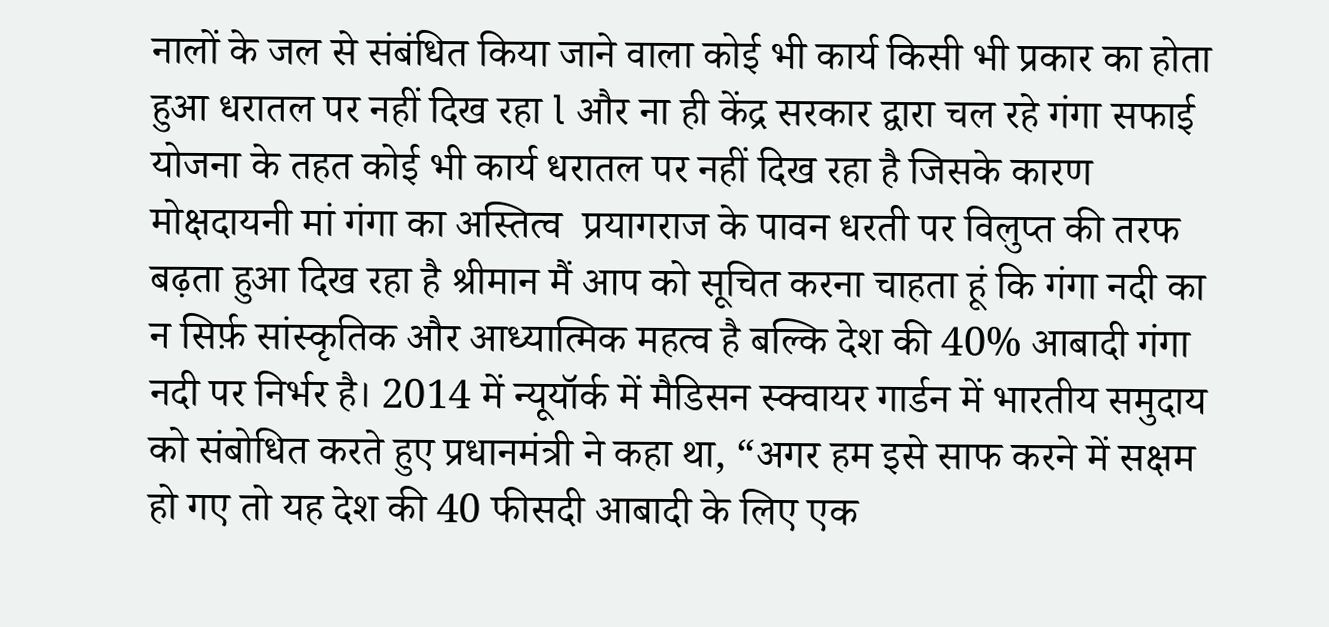नालों के जल से संबंधित किया जाने वाला कोई भी कार्य किसी भी प्रकार का होता हुआ धरातल पर नहीं दिख रहा l और ना ही केंद्र सरकार द्वारा चल रहे गंगा सफाई योजना के तहत कोई भी कार्य धरातल पर नहीं दिख रहा है जिसके कारण मोक्षदायनी मां गंगा का अस्तित्व  प्रयागराज के पावन धरती पर विलुप्त की तरफ बढ़ता हुआ दिख रहा है श्रीमान मैं आप को सूचित करना चाहता हूं कि गंगा नदी का न सिर्फ़ सांस्कृतिक और आध्यात्मिक महत्व है बल्कि देश की 40% आबादी गंगा नदी पर निर्भर है। 2014 में न्यूयॉर्क में मैडिसन स्क्वायर गार्डन में भारतीय समुदाय को संबोधित करते हुए प्रधानमंत्री ने कहा था, “अगर हम इसे साफ करने में सक्षम हो गए तो यह देश की 40 फीसदी आबादी के लिए एक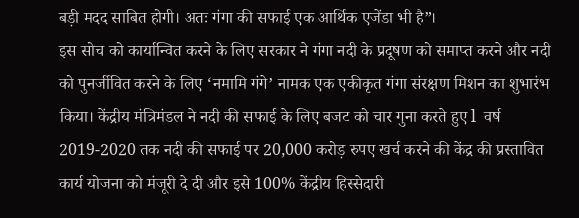बड़ी मदद साबित होगी। अतः गंगा की सफाई एक आर्थिक एजेंडा भी है”।
इस सोच को कार्यान्वित करने के लिए सरकार ने गंगा नदी के प्रदूषण को समाप्त करने और नदी को पुनर्जीवित करने के लिए ‘नमामि गंगे’ नामक एक एकीकृत गंगा संरक्षण मिशन का शुभारंभ किया। केंद्रीय मंत्रिमंडल ने नदी की सफाई के लिए बजट को चार गुना करते हुए l  वर्ष  2019-2020 तक नदी की सफाई पर 20,000 करोड़ रुपए खर्च करने की केंद्र की प्रस्तावित कार्य योजना को मंजूरी दे दी और इसे 100% केंद्रीय हिस्सेदारी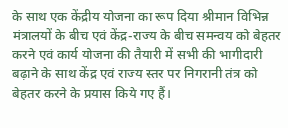के साथ एक केंद्रीय योजना का रूप दिया श्रीमान विभिन्न मंत्रालयों के बीच एवं केंद्र-राज्य के बीच समन्वय को बेहतर करने एवं कार्य योजना की तैयारी में सभी की भागीदारी बढ़ाने के साथ केंद्र एवं राज्य स्तर पर निगरानी तंत्र को बेहतर करने के प्रयास किये गए हैं।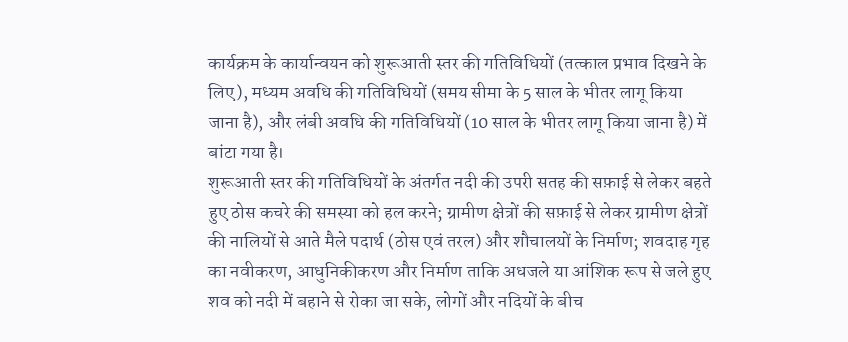कार्यक्रम के कार्यान्वयन को शुरूआती स्तर की गतिविधियों (तत्काल प्रभाव दिखने के लिए), मध्यम अवधि की गतिविधियों (समय सीमा के 5 साल के भीतर लागू किया जाना है), और लंबी अवधि की गतिविधियों (10 साल के भीतर लागू किया जाना है) में बांटा गया है।
शुरूआती स्तर की गतिविधियों के अंतर्गत नदी की उपरी सतह की सफ़ाई से लेकर बहते हुए ठोस कचरे की समस्या को हल करने; ग्रामीण क्षेत्रों की सफ़ाई से लेकर ग्रामीण क्षेत्रों की नालियों से आते मैले पदार्थ (ठोस एवं तरल) और शौचालयों के निर्माण; शवदाह गृह का नवीकरण, आधुनिकीकरण और निर्माण ताकि अधजले या आंशिक रूप से जले हुए शव को नदी में बहाने से रोका जा सके, लोगों और नदियों के बीच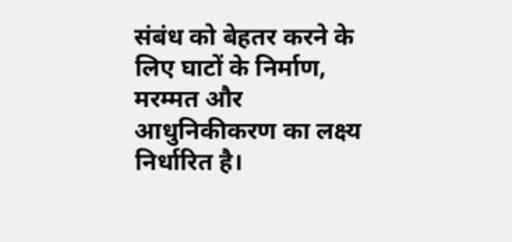संबंध को बेहतर करने के लिए घाटों के निर्माण, मरम्मत और आधुनिकीकरण का लक्ष्य निर्धारित है।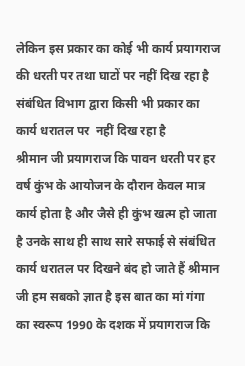लेकिन इस प्रकार का कोई भी कार्य प्रयागराज की धरती पर तथा घाटों पर नहीं दिख रहा है संबंधित विभाग द्वारा किसी भी प्रकार का कार्य धरातल पर  नहीं दिख रहा है
श्रीमान जी प्रयागराज कि पावन धरती पर हर वर्ष कुंभ के आयोजन के दौरान केवल मात्र कार्य होता है और जैसे ही कुंभ खत्म हो जाता है उनके साथ ही साथ सारे सफाई से संबंधित कार्य धरातल पर दिखने बंद हो जाते हैं श्रीमान जी हम सबको ज्ञात है इस बात का मां गंगा का स्वरूप 1990 के दशक में प्रयागराज कि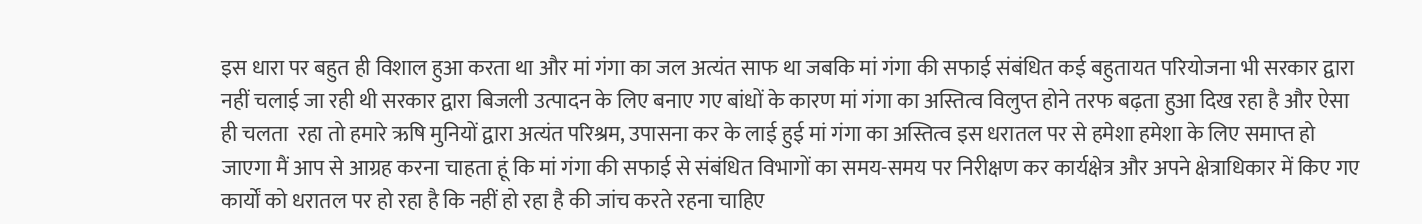इस धारा पर बहुत ही विशाल हुआ करता था और मां गंगा का जल अत्यंत साफ था जबकि मां गंगा की सफाई संबंधित कई बहुतायत परियोजना भी सरकार द्वारा नहीं चलाई जा रही थी सरकार द्वारा बिजली उत्पादन के लिए बनाए गए बांधों के कारण मां गंगा का अस्तित्व विलुप्त होने तरफ बढ़ता हुआ दिख रहा है और ऐसा ही चलता  रहा तो हमारे ऋषि मुनियों द्वारा अत्यंत परिश्रम, उपासना कर के लाई हुई मां गंगा का अस्तित्व इस धरातल पर से हमेशा हमेशा के लिए समाप्त हो जाएगा मैं आप से आग्रह करना चाहता हूं कि मां गंगा की सफाई से संबंधित विभागों का समय-समय पर निरीक्षण कर कार्यक्षेत्र और अपने क्षेत्राधिकार में किए गए कार्यों को धरातल पर हो रहा है कि नहीं हो रहा है की जांच करते रहना चाहिए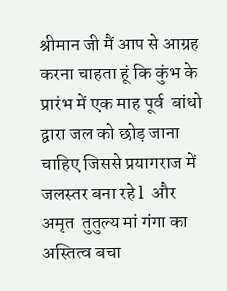श्रीमान जी मैं आप से आग्रह करना चाहता हूं कि कुंभ के प्रारंभ में एक माह पूर्व  बांधो द्वारा जल को छोड़ जाना चाहिए जिससे प्रयागराज में जलस्तर बना रहे l  और अमृत  तुतुल्य मां गंगा का अस्तित्व बचा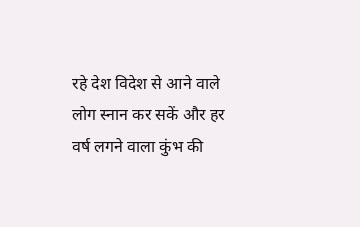रहे देश विदेश से आने वाले लोग स्नान कर सकें और हर वर्ष लगने वाला कुंभ की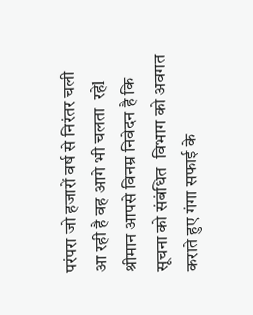परंपरा जो हजारों वर्ष से निरंतर चली आ रही है वह आगे भी चलता  रहेl श्रीमान आपसे विनम्र निवेदन है कि सूचना को संबंधित  विभाग को अवगत कराते हुए गंगा सफाई के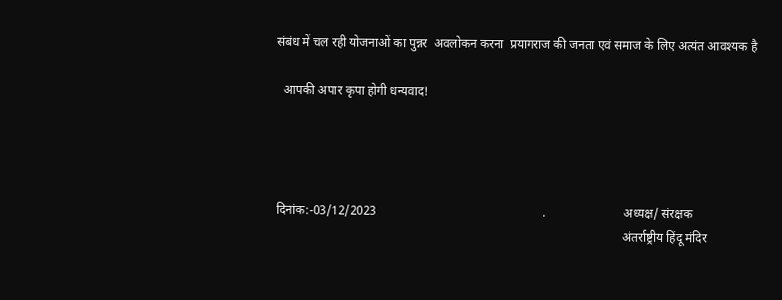संबंध में चल रही योजनाओं का पुन्नर  अवलोकन करना  प्रयागराज की जनता एवं समाज के लिए अत्यंत आवश्यक है

  आपकी अपार कृपा होगी धन्यवाद!




दिनांक:-03/12/2023                                                     .                         अध्यक्ष/ संरक्षक
                                                                                                               अंतर्राष्ट्रीय हिंदू मंदिर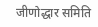जीणोद्धार समिति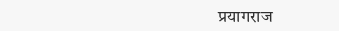प्रयागराज